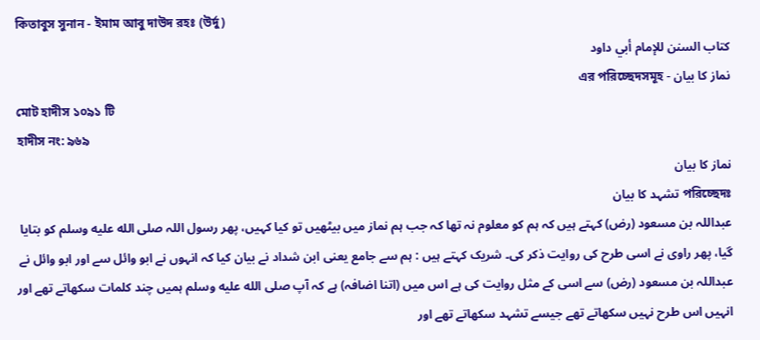কিতাবুস সুনান - ইমাম আবু দাউদ রহঃ (উর্দু)
كتاب السنن للإمام أبي داود
نماز کا بیان - এর পরিচ্ছেদসমূহ
মোট হাদীস ১০৯১ টি
হাদীস নং: ৯৬৯
نماز کا بیان
পরিচ্ছেদঃ تشہد کا بیان
عبداللہ بن مسعود (رض) کہتے ہیں کہ ہم کو معلوم نہ تھا کہ جب ہم نماز میں بیٹھیں تو کیا کہیں، پھر رسول اللہ صلى الله عليه وسلم کو بتایا گیا، پھر راوی نے اسی طرح کی روایت ذکر کی۔ شریک کہتے ہیں : ہم سے جامع یعنی ابن شداد نے بیان کیا کہ انہوں نے ابو وائل سے اور ابو وائل نے عبداللہ بن مسعود (رض) سے اسی کے مثل روایت کی ہے اس میں (اتنا اضافہ) ہے کہ آپ صلى الله عليه وسلم ہمیں چند کلمات سکھاتے تھے اور انہیں اس طرح نہیں سکھاتے تھے جیسے تشہد سکھاتے تھے اور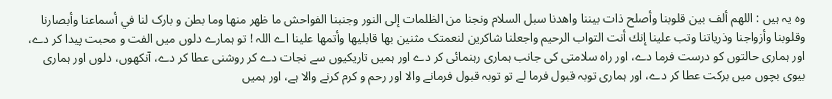وہ یہ ہیں : اللهم ألف بين قلوبنا وأصلح ذات بيننا واهدنا سبل السلام ونجنا من الظلمات إلى النور وجنبنا الفواحش ما ظهر منها وما بطن و بارک لنا في أسماعنا وأبصارنا وقلوبنا وأزواجنا وذرياتنا وتب علينا إنك أنت التواب الرحيم واجعلنا شاکرين لنعمتک مثنين بها قابليها وأتمها علينا اے اللہ ! تو ہمارے دلوں میں الفت و محبت پیدا کر دے، اور ہماری حالتوں کو درست فرما دے، اور راہ سلامتی کی جانب ہماری رہنمائی کر دے اور ہمیں تاریکیوں سے نجات دے کر روشنی عطا کر دے، آنکھوں، دلوں اور ہماری بیوی بچوں میں برکت عطا کر دے، اور ہماری توبہ قبول فرما لے تو توبہ قبول فرمانے والا اور رحم و کرم کرنے والا ہے، اور ہمیں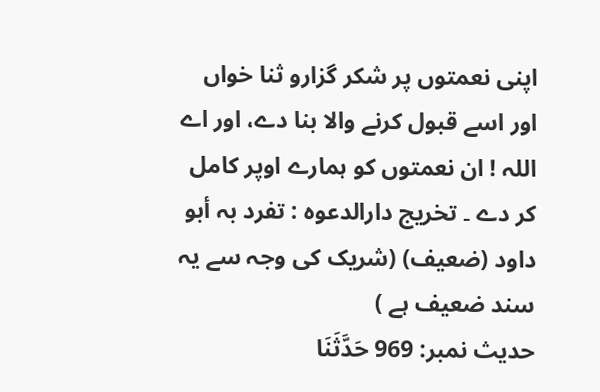اپنی نعمتوں پر شکر گزارو ثنا خواں اور اسے قبول کرنے والا بنا دے، اور اے اللہ ! ان نعمتوں کو ہمارے اوپر کامل کر دے ۔ تخریج دارالدعوہ : تفرد بہ أبو داود (ضعیف) (شریک کی وجہ سے یہ سند ضعیف ہے )
حدیث نمبر: 969 حَدَّثَنَا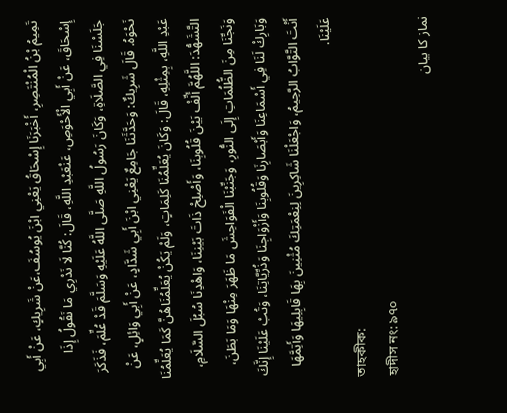تَمِيمُ بْنُ الْمُنْتَصِرِ، أَخْبَرَنَا إِسْحَاقُ يَعْنِي ابْنَ يُوسُفَ،عَنْ شَرِيكٍ، عَنْ أَبِي إِسْحَاقَ، عَنْ أَبِي الْأَحْوَصِ، عَنْعَبْدِ اللَّهِ، قَالَ: كُنَّا لَا نَدْرِي مَا نَقُولُ إِذَا جَلَسْنَا فِي الصَّلَاةِ، وَكَانَ رَسُولُ اللَّهِ صَلَّى اللَّهُ عَلَيْهِ وَسَلَّمَ قَدْ عُلِّمَ، فَذَكَرَ نَحْوَهُ. قَالَ شَرِيكٌ: وَحَدَّثَنَا جَامِعٌ يَعْنِي ابْنَ أَبِي شَدَّادٍ، عَنْ أَبِي وَائِلٍ، عَنْ عَبْدِ اللَّهِ، بِمِثْلِهِ، قَالَ: وَكَانَ يُعَلِّمُنَا كَلِمَاتٍ، وَلَمْ يَكُنْ يُعَلِّمُنَاهُنَّ كَمَا يُعَلِّمُنَا التَّشَهُّدَ: اللَّهُمَّ أَلِّفْ بَيْنَ قُلُوبِنَا، وَأَصْلِحْ ذَاتَ بَيْنِنَا، وَاهْدِنَا سُبُلَ السَّلَامِ، وَنَجِّنَا مِنَ الظُّلُمَاتِ إِلَى النُّورِ، وَجَنِّبْنَا الْفَوَاحِشَ مَا ظَهَرَ مِنْهَا وَمَا بَطَنَ، وَبَارِكْ لَنَا فِي أَسْمَاعِنَا وَأَبْصَارِنَا وَقُلُوبِنَا وَأَزْوَاجِنَا وَذُرِّيَّاتِنَا، وَتُبْ عَلَيْنَا إِنَّكَ أَنْتَ التَّوَّابُ الرَّحِيمُ، وَاجْعَلْنَا شَاكِرِينَ لِنِعْمَتِكَ مُثْنِينَ بِهَا قَابِلِيهَا وَأَتِمَّهَا عَلَيْنَا.
তাহকীক:
হাদীস নং: ৯৭০
نماز کا بیان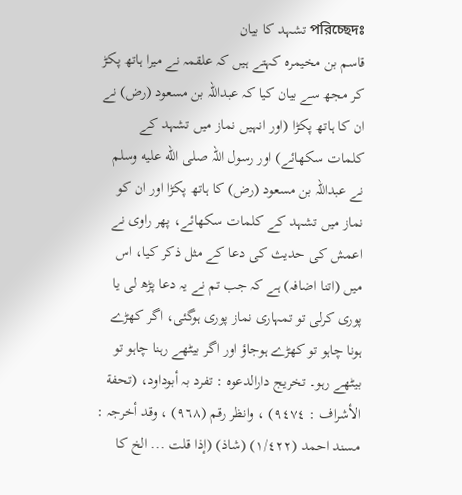পরিচ্ছেদঃ تشہد کا بیان
قاسم بن مخیمرہ کہتے ہیں کہ علقمہ نے میرا ہاتھ پکڑ کر مجھ سے بیان کیا کہ عبداللہ بن مسعود (رض) نے ان کا ہاتھ پکڑا (اور انہیں نماز میں تشہد کے کلمات سکھائے) اور رسول اللہ صلى الله عليه وسلم نے عبداللہ بن مسعود (رض) کا ہاتھ پکڑا اور ان کو نماز میں تشہد کے کلمات سکھائے، پھر راوی نے اعمش کی حدیث کی دعا کے مثل ذکر کیا، اس میں (اتنا اضافہ) ہے کہ جب تم نے یہ دعا پڑھ لی یا پوری کرلی تو تمہاری نماز پوری ہوگئی، اگر کھڑے ہونا چاہو تو کھڑے ہوجاؤ اور اگر بیٹھے رہنا چاہو تو بیٹھے رہو۔ تخریج دارالدعوہ : تفرد بہ أبوداود، (تحفة الأشراف : ٩٤٧٤) ، وانظر رقم (٩٦٨) ، وقد أخرجہ : مسند احمد (١/٤٢٢) (شاذ) (إذا قلت ... الخ کا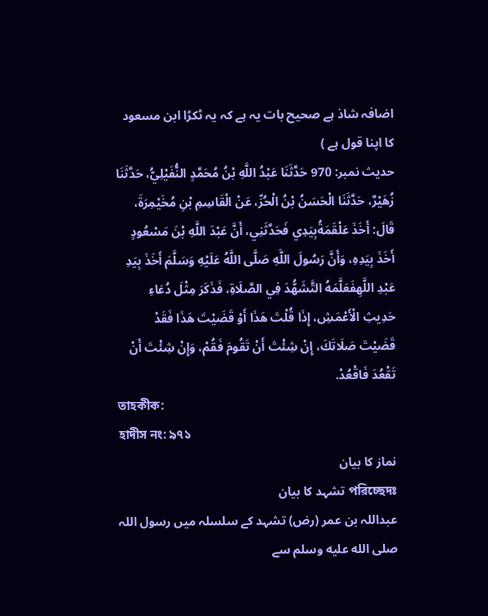اضافہ شاذ ہے صحیح بات یہ ہے کہ یہ ٹکڑا ابن مسعود کا اپنا قول ہے )
حدیث نمبر: 970 حَدَّثَنَا عَبْدُ اللَّهِ بْنُ مُحَمَّدٍ النُّفَيْلِيُّ، حَدَّثَنَا زُهَيْرٌ، حَدَّثَنَا الْحَسَنُ بْنُ الْحُرِّ، عَنْ الْقَاسِمِ بْنِ مُخَيْمِرَةَ، قَالَ: أَخَذَ عَلْقَمَةُبِيَدِي فَحَدَّثَنِي، أَنَّ عَبْدَ اللَّهِ بْنَ مَسْعُودٍ أَخَذَ بِيَدِهِ، وَأَنَّ رَسُولَ اللَّهِ صَلَّى اللَّهُ عَلَيْهِ وَسَلَّمَ أَخَذَ بِيَدِ عَبْدِ اللَّهِفَعَلَّمَهُ التَّشَهُّدَ فِي الصَّلَاةِ، فَذَكَرَ مِثْلَ دُعَاءِ حَدِيثِ الْأَعْمَشِ، إِذَا قُلْتَ هَذَا أَوْ قَضَيْتَ هَذَا فَقَدْ قَضَيْتَ صَلَاتَكَ، إِنْ شِئْتَ أَنْ تَقُومَ فَقُمْ، وَإِنْ شِئْتَ أَنْ تَقْعُدَ فَاقْعُدْ.
তাহকীক:
হাদীস নং: ৯৭১
نماز کا بیان
পরিচ্ছেদঃ تشہد کا بیان
عبداللہ بن عمر (رض) تشہد کے سلسلہ میں رسول اللہ صلى الله عليه وسلم سے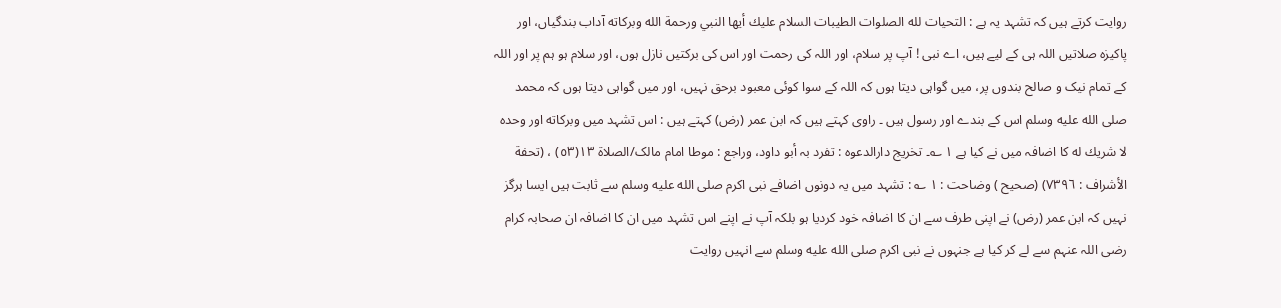روایت کرتے ہیں کہ تشہد یہ ہے : التحيات لله الصلوات الطيبات السلام عليك أيها النبي ورحمة الله وبرکاته آداب بندگیاں، اور پاکیزہ صلاتیں اللہ ہی کے لیے ہیں، اے نبی ! آپ پر سلام، اور اللہ کی رحمت اور اس کی برکتیں نازل ہوں، اور سلام ہو ہم پر اور اللہ کے تمام نیک و صالح بندوں پر، میں گواہی دیتا ہوں کہ اللہ کے سوا کوئی معبود برحق نہیں، اور میں گواہی دیتا ہوں کہ محمد صلى الله عليه وسلم اس کے بندے اور رسول ہیں ۔ راوی کہتے ہیں کہ ابن عمر (رض) کہتے ہیں : اس تشہد میں وبرکاته اور وحده لا شريك له کا اضافہ میں نے کیا ہے ١ ؎۔ تخریج دارالدعوہ : تفرد بہ أبو داود، وراجع : موطا امام مالک/الصلاة ١٣(٥٣) ، (تحفة الأشراف : ٧٣٩٦) (صحیح ) وضاحت : ١ ؎ : تشہد میں یہ دونوں اضافے نبی اکرم صلى الله عليه وسلم سے ثابت ہیں ایسا ہرگز نہیں کہ ابن عمر (رض) نے اپنی طرف سے ان کا اضافہ خود کردیا ہو بلکہ آپ نے اپنے اس تشہد میں ان کا اضافہ ان صحابہ کرام رضی اللہ عنہم سے لے کر کیا ہے جنہوں نے نبی اکرم صلى الله عليه وسلم سے انہیں روایت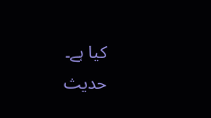کیا ہے۔
حدیث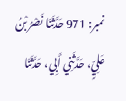نمبر: 971 حَدَّثَنَا نَصْرُ بْنُ عَلِيٍّ، حَدَّثَنِي أَبِي، حَدَّثَنَا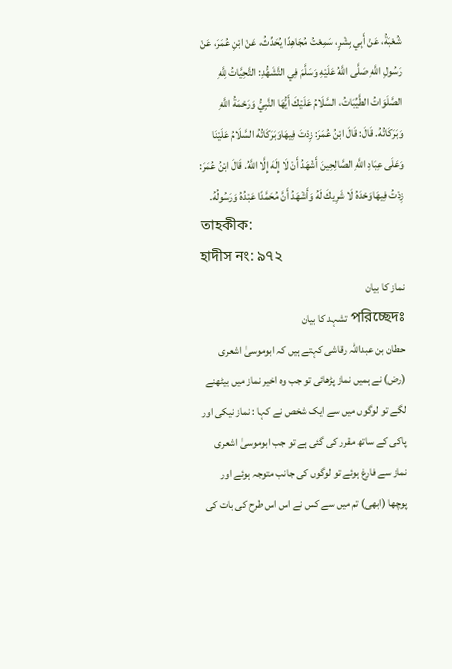شُعْبَةُ، عَنْ أَبِي بِشْرٍ، سَمِعْتُ مُجَاهِدًا يُحَدِّثُ، عَنْ ابْنِ عُمَرَ، عَنْ رَسُولِ اللَّهِ صَلَّى اللَّهُ عَلَيْهِ وَسَلَّمَ فِي التَّشَهُّدِ: التَّحِيَّاتُ لِلَّهِ الصَّلَوَاتُ الطَّيِّبَاتُ، السَّلَامُ عَلَيْكَ أَيُّهَا النَّبِيُّ وَرَحْمَةُ اللَّهِ وَبَرَكَاتُهُ. قَالَ: قَالَ ابْنُ عُمَرَ: زِدْتَ فِيهَاوَبَرَكَاتُهُ السَّلَامُ عَلَيْنَا وَعَلَى عِبَادِ اللَّهِ الصَّالِحِينَ أَشْهَدُ أَنْ لَا إِلَهَ إِلَّا اللَّهُ. قَالَ ابْنُ عُمَرَ: زِدْتُ فِيهَاوَحْدَهُ لَا شَرِيكَ لَهُ وَأَشْهَدُ أَنَّ مُحَمَّدًا عَبْدُهُ وَرَسُولُهُ.
তাহকীক:
হাদীস নং: ৯৭২
نماز کا بیان
পরিচ্ছেদঃ تشہد کا بیان
حطان بن عبداللہ رقاشی کہتے ہیں کہ ابوموسیٰ اشعری (رض) نے ہمیں نماز پڑھائی تو جب وہ اخیر نماز میں بیٹھنے لگے تو لوگوں میں سے ایک شخص نے کہا : نماز نیکی اور پاکی کے ساتھ مقرر کی گئی ہے تو جب ابوموسیٰ اشعری نماز سے فارغ ہوئے تو لوگوں کی جانب متوجہ ہوئے اور پوچھا (ابھی) تم میں سے کس نے اس اس طرح کی بات کی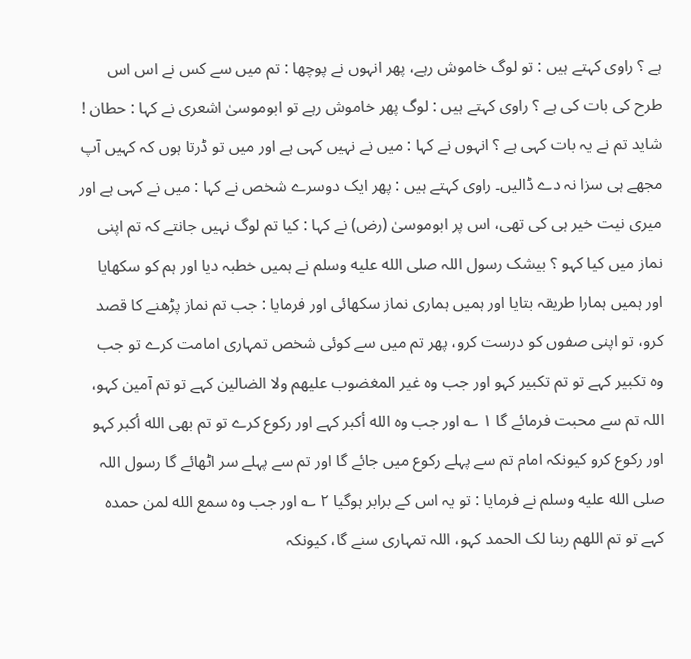ہے ؟ راوی کہتے ہیں : تو لوگ خاموش رہے، پھر انہوں نے پوچھا : تم میں سے کس نے اس اس طرح کی بات کی ہے ؟ راوی کہتے ہیں : لوگ پھر خاموش رہے تو ابوموسیٰ اشعری نے کہا : حطان ! شاید تم نے یہ بات کہی ہے ؟ انہوں نے کہا : میں نے نہیں کہی ہے اور میں تو ڈرتا ہوں کہ کہیں آپ مجھے ہی سزا نہ دے ڈالیں۔ راوی کہتے ہیں : پھر ایک دوسرے شخص نے کہا : میں نے کہی ہے اور میری نیت خیر ہی کی تھی، اس پر ابوموسیٰ (رض) نے کہا : کیا تم لوگ نہیں جانتے کہ تم اپنی نماز میں کیا کہو ؟ بیشک رسول اللہ صلى الله عليه وسلم نے ہمیں خطبہ دیا اور ہم کو سکھایا اور ہمیں ہمارا طریقہ بتایا اور ہمیں ہماری نماز سکھائی اور فرمایا : جب تم نماز پڑھنے کا قصد کرو، تو اپنی صفوں کو درست کرو، پھر تم میں سے کوئی شخص تمہاری امامت کرے تو جب وہ تکبیر کہے تو تم تکبیر کہو اور جب وہ غير المغضوب عليهم ولا الضالين کہے تو تم آمین کہو، اللہ تم سے محبت فرمائے گا ١ ؎ اور جب وہ الله أكبر کہے اور رکوع کرے تو تم بھی الله أكبر کہو اور رکوع کرو کیونکہ امام تم سے پہلے رکوع میں جائے گا اور تم سے پہلے سر اٹھائے گا رسول اللہ صلى الله عليه وسلم نے فرمایا : تو یہ اس کے برابر ہوگیا ٢ ؎ اور جب وہ سمع الله لمن حمده کہے تو تم اللهم ربنا لک الحمد کہو، اللہ تمہاری سنے گا، کیونکہ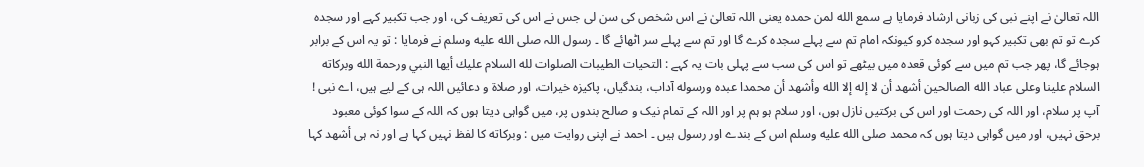اللہ تعالیٰ نے اپنے نبی کی زبانی ارشاد فرمایا ہے سمع الله لمن حمده یعنی اللہ تعالیٰ نے اس شخص کی سن لی جس نے اس کی تعریف کی، اور جب تکبیر کہے اور سجدہ کرے تو تم بھی تکبیر کہو اور سجدہ کرو کیونکہ امام تم سے پہلے سجدہ کرے گا اور تم سے پہلے سر اٹھائے گا ۔ رسول اللہ صلى الله عليه وسلم نے فرمایا : تو یہ اس کے برابر ہوجائے گا، پھر جب تم میں سے کوئی قعدہ میں بیٹھے تو اس کی سب سے پہلی بات یہ کہے : التحيات الطيبات الصلوات لله السلام عليك أيها النبي ورحمة الله وبرکاته السلام علينا وعلى عباد الله الصالحين أشهد أن لا إله إلا الله وأشهد أن محمدا عبده ورسوله آداب، بندگیاں، پاکیزہ خیرات، اور صلاۃ و دعائیں اللہ ہی کے لیے ہیں، اے نبی ! آپ پر سلام، اور اللہ کی رحمت اور اس کی برکتیں نازل ہوں، اور سلام ہو ہم پر اور اللہ کے تمام نیک و صالح بندوں پر، میں گواہی دیتا ہوں کہ اللہ کے سوا کوئی معبود برحق نہیں، اور میں گواہی دیتا ہوں کہ محمد صلى الله عليه وسلم اس کے بندے اور رسول ہیں ۔ احمد نے اپنی روایت میں : وبرکاته کا لفظ نہیں کہا ہے اور نہ ہی أشهد کہا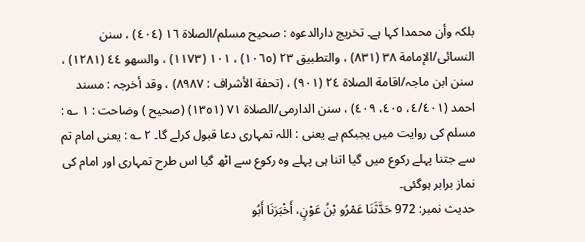بلکہ وأن محمدا کہا ہے۔ تخریج دارالدعوہ : صحیح مسلم/الصلاة ١٦ (٤٠٤) ، سنن النسائی/الإمامة ٣٨ (٨٣١) ، والتطبیق ٢٣ (١٠٦٥) ، ١٠١ (١١٧٣) ، والسھو ٤٤ (١٢٨١) ، سنن ابن ماجہ/اقامة الصلاة ٢٤ (٩٠١) ، (تحفة الأشراف : ٨٩٨٧) ، وقد أخرجہ : مسند احمد (٤/٤٠١، ٤٠٥، ٤٠٩) ، سنن الدارمی/الصلاة ٧١ (١٣٥١) (صحیح ) وضاحت : ١ ؎ : مسلم کی روایت میں يجبكم ہے یعنی : اللہ تمہاری دعا قبول کرلے گا۔ ٢ ؎ : یعنی امام تم سے جتنا پہلے رکوع میں گیا اتنا ہی پہلے وہ رکوع سے اٹھ گیا اس طرح تمہاری اور امام کی نماز برابر ہوگئی۔
حدیث نمبر: 972 حَدَّثَنَا عَمْرُو بْنُ عَوْنٍ، أَخْبَرَنَا أَبُو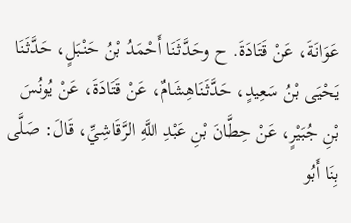عَوَانَةَ، عَنْ قَتَادَةَ. ح وحَدَّثَنَا أَحْمَدُ بْنُ حَنْبَلٍ، حَدَّثَنَا يَحْيَى بْنُ سَعِيدٍ، حَدَّثَنَاهِشَامٌ، عَنْ قَتَادَةَ، عَنْ يُونُسَ بْنِ جُبَيْرٍ، عَنْ حِطَّانَ بْنِ عَبْدِ اللَّهِ الرَّقَاشِيِّ، قَالَ: صَلَّى بِنَا أَبُو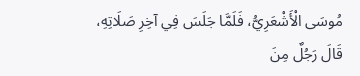مُوسَى الْأَشْعَرِيُّ، فَلَمَّا جَلَسَ فِي آخِرِ صَلَاتِهِ، قَالَ رَجُلٌ مِنَ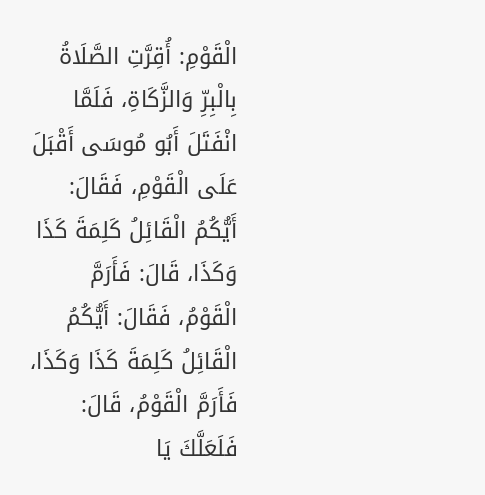الْقَوْمِ: أُقِرَّتِ الصَّلَاةُ بِالْبِرِّ وَالزَّكَاةِ، فَلَمَّا انْفَتَلَ أَبُو مُوسَى أَقْبَلَ عَلَى الْقَوْمِ، فَقَالَ: أَيُّكُمُ الْقَائِلُ كَلِمَةَ كَذَا وَكَذَا، قَالَ: فَأَرَمَّ الْقَوْمُ، فَقَالَ: أَيُّكُمُ الْقَائِلُ كَلِمَةَ كَذَا وَكَذَا، فَأَرَمَّ الْقَوْمُ، قَالَ: فَلَعَلَّكَ يَا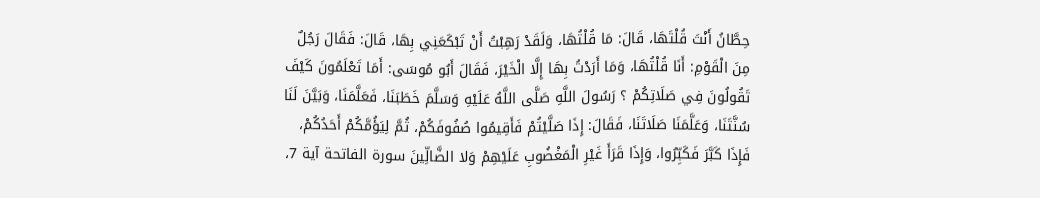حِطَّانُ أَنْتَ قُلْتَهَا، قَالَ: مَا قُلْتُهَا، وَلَقَدْ رَهِبْتُ أَنْ تَبْكَعَنِي بِهَا، قَالَ: فَقَالَ رَجُلٌ مِنَ الْقَوْمِ: أَنَا قُلْتُهَا، وَمَا أَرَدْتُ بِهَا إِلَّا الْخَيْرَ، فَقَالَ أَبُو مُوسَى: أَمَا تَعْلَمُونَ كَيْفَ تَقُولُونَ فِي صَلَاتِكُمْ ؟ رَسُولَ اللَّهِ صَلَّى اللَّهُ عَلَيْهِ وَسَلَّمَ خَطَبَنَا، فَعَلَّمَنَا، وَبَيَّنَ لَنَا سُنَّتَنَا، وَعَلَّمَنَا صَلَاتَنَا، فَقَالَ: إِذَا صَلَّيْتُمْ فَأَقِيمُوا صُفُوفَكُمْ، ثُمَّ لِيَؤُمَّكُمْ أَحَدُكُمْ، فَإِذَا كَبَّرَ فَكَبِّرُوا، وَإِذَا قَرَأَ غَيْرِ الْمَغْضُوبِ عَلَيْهِمْ وَلا الضَّالِّينَ سورة الفاتحة آية 7،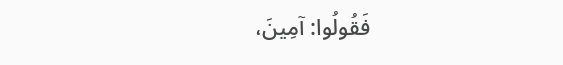فَقُولُوا: آمِينَ،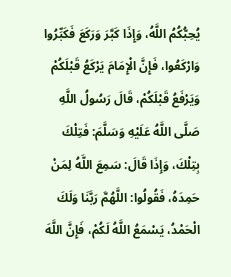يُحِبُّكُمُ اللَّهُ، وَإِذَا كَبَّرَ وَرَكَعَ فَكَبِّرُوا وَارْكَعُوا، فَإِنَّ الْإِمَامَ يَرْكَعُ قَبْلَكُمْ وَيَرْفَعُ قَبْلَكُمْ، قَالَ رَسُولُ اللَّهِ صَلَّى اللَّهُ عَلَيْهِ وَسَلَّمَ: فَتِلْكَ بِتِلْكَ، وَإِذَا قَالَ: سَمِعَ اللَّهُ لِمَنْ حَمِدَهُ، فَقُولُوا: اللَّهُمَّ رَبَّنَا وَلَكَ الْحَمْدُ، يَسْمَعُ اللَّهُ لَكُمْ، فَإِنَّ اللَّهَ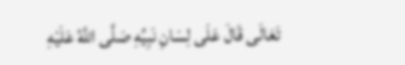تَعَالَى قَالَ عَلَى لِسَانِ نَبِيِّهِ صَلَّى اللَّهُ عَلَيْهِ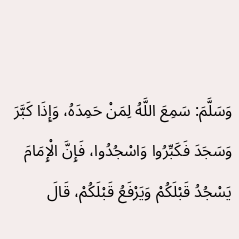وَسَلَّمَ: سَمِعَ اللَّهُ لِمَنْ حَمِدَهُ، وَإِذَا كَبَّرَ وَسَجَدَ فَكَبِّرُوا وَاسْجُدُوا، فَإِنَّ الْإِمَامَ يَسْجُدُ قَبْلَكُمْ وَيَرْفَعُ قَبْلَكُمْ، قَالَ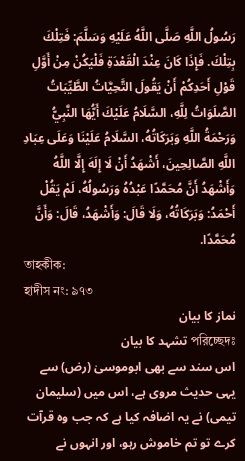رَسُولُ اللَّهِ صَلَّى اللَّهُ عَلَيْهِ وَسَلَّمَ: فَتِلْكَ بِتِلْكَ. فَإِذَا كَانَ عِنْدَ الْقَعْدَةِ فَلْيَكُنْ مِنْ أَوَّلِ قَوْلِ أَحَدِكُمْ أَنْ يَقُولَ التَّحِيَّاتُ الطَّيِّبَاتُ الصَّلَوَاتُ لِلَّهِ، السَّلَامُ عَلَيْكَ أَيُّهَا النَّبِيُّ وَرَحْمَةُ اللَّهِ وَبَرَكَاتُهُ، السَّلَامُ عَلَيْنَا وَعَلَى عِبَادِ اللَّهِ الصَّالِحِينَ، أَشْهَدُ أَنْ لَا إِلَهَ إِلَّا اللَّهُ وَأَشْهَدُ أَنَّ مُحَمَّدًا عَبْدُهُ وَرَسُولُهُ، لَمْ يَقُلْ أَحْمَدُ: وَبَرَكَاتُهُ، وَلَا قَالَ: وَأَشْهَدُ، قَالَ: وَأَنَّ مُحَمَّدًا.
তাহকীক:
হাদীস নং: ৯৭৩
نماز کا بیان
পরিচ্ছেদঃ تشہد کا بیان
اس سند سے بھی ابوموسیٰ (رض) سے یہی حدیث مروی ہے، اس میں (سلیمان تیمی) نے یہ اضافہ کیا ہے کہ جب وہ قرآت کرے تو تم خاموش رہو، اور انہوں نے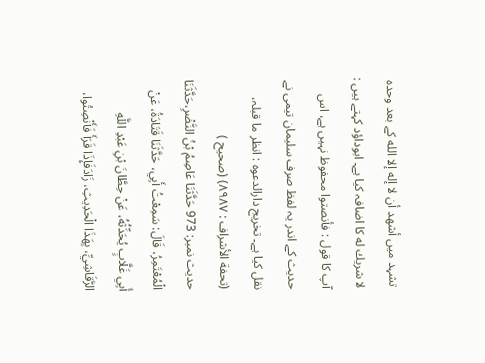تشہد میں أشهد أن لا إله إلا الله کے بعد وحده لا شريك له کا اضافہ کیا ہے۔ ابوداؤد کہتے ہیں : آپ کا قول : فأنصتوا محفوظ نہیں ہے، اس حدیث کے اندر یہ لفظ صرف سلیمان تیمی نے نقل کیا ہے۔ تخریج دارالدعوہ : انظر ما قبلہ، (تحفة الأشراف : ٨٩٨٧) (صحیح )
حدیث نمبر: 973 حَدَّثَنَا عَاصِمُ بْنُ النَّضْرِ،حَدَّثَنَا الْمُعْتَمِرُ، قَالَ: سَمِعْتُ أَبِي، حَدَّثَنَا قَتَادَةُ، عَنْ أَبِي غَلَّابٍ يُحَدِّثُهُ، عَنْ حِطَّانَ بْنِ عَبْدِ اللَّهِ الرَّقَاشِيِّ، بِهَذَا الْحَدِيثِ، زَادَفَإِذَا قَرَأَ فَأَنْصِتُوا،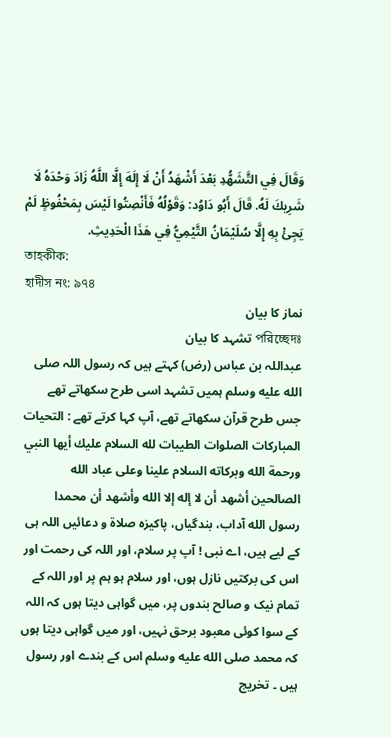وَقَالَ فِي التَّشَهُّدِ بَعْدَ أَشْهَدُ أَنْ لَا إِلَهَ إِلَّا اللَّهُ زَادَ وَحْدَهُ لَا شَرِيكَ لَهُ. قَالَ أَبُو دَاوُد: وَقَوْلُهُ فَأَنْصِتُوا لَيْسَ بِمَحْفُوظٍ لَمْ يَجِئْ بِهِ إِلَّا سُلَيْمَانُ التَّيْمِيُّ فِي هَذَا الْحَدِيثِ.
তাহকীক:
হাদীস নং: ৯৭৪
نماز کا بیان
পরিচ্ছেদঃ تشہد کا بیان
عبداللہ بن عباس (رض) کہتے ہیں کہ رسول اللہ صلى الله عليه وسلم ہمیں تشہد اسی طرح سکھاتے تھے جس طرح قرآن سکھاتے تھے، آپ کہا کرتے تھے : التحيات المبارکات الصلوات الطيبات لله السلام عليك أيها النبي ورحمة الله وبرکاته السلام علينا وعلى عباد الله الصالحين أشهد أن لا إله إلا الله وأشهد أن محمدا رسول الله آداب، بندگیاں، پاکیزہ صلاۃ و دعائیں اللہ ہی کے لیے ہیں، اے نبی ! آپ پر سلام، اور اللہ کی رحمت اور اس کی برکتیں نازل ہوں، اور سلام ہو ہم پر اور اللہ کے تمام نیک و صالح بندوں پر، میں گواہی دیتا ہوں کہ اللہ کے سوا کوئی معبود برحق نہیں، اور میں گواہی دیتا ہوں کہ محمد صلى الله عليه وسلم اس کے بندے اور رسول ہیں ۔ تخریج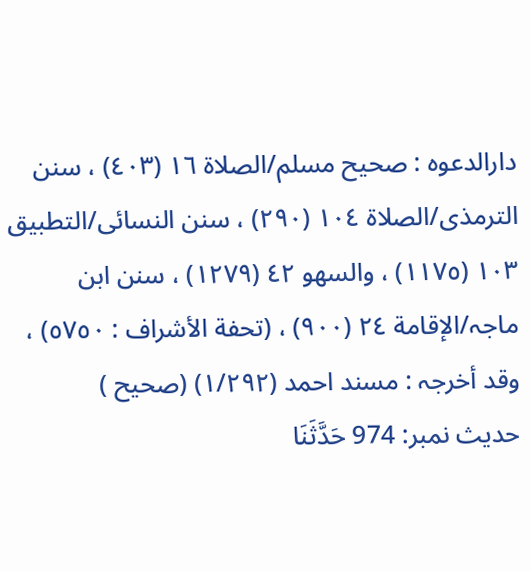دارالدعوہ : صحیح مسلم/الصلاة ١٦ (٤٠٣) ، سنن الترمذی/الصلاة ١٠٤ (٢٩٠) ، سنن النسائی/التطبیق ١٠٣ (١١٧٥) ، والسھو ٤٢ (١٢٧٩) ، سنن ابن ماجہ/الإقامة ٢٤ (٩٠٠) ، (تحفة الأشراف : ٥٧٥٠) ، وقد أخرجہ : مسند احمد (١/٢٩٢) (صحیح )
حدیث نمبر: 974 حَدَّثَنَا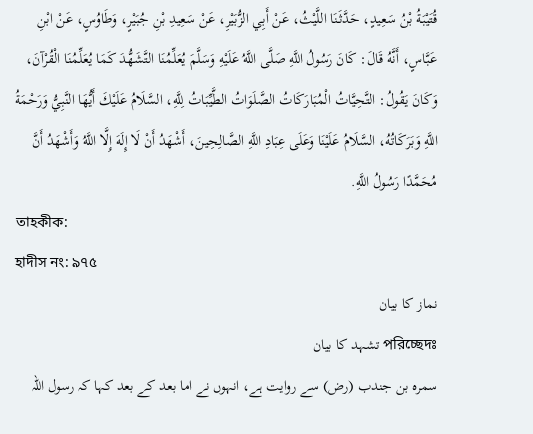قُتَيْبَةُ بْنُ سَعِيدٍ، حَدَّثَنَا اللَّيْثُ، عَنْ أَبِي الزُّبَيْرِ، عَنْ سَعِيدِ بْنِ جُبَيْرٍ، وَطَاوُسٍ، عَنْ ابْنِ عَبَّاسٍ، أَنَّهُ قَالَ: كَانَ رَسُولُ اللَّهِ صَلَّى اللَّهُ عَلَيْهِ وَسَلَّمَ يُعَلِّمُنَا التَّشَهُّدَ كَمَا يُعَلِّمُنَا الْقُرْآنَ، وَكَانَ يَقُولُ: التَّحِيَّاتُ الْمُبَارَكَاتُ الصَّلَوَاتُ الطَّيِّبَاتُ لِلَّهِ، السَّلَامُ عَلَيْكَ أَيُّهَا النَّبِيُّ وَرَحْمَةُ اللَّهِ وَبَرَكَاتُهُ، السَّلَامُ عَلَيْنَا وَعَلَى عِبَادِ اللَّهِ الصَّالِحِينَ، أَشْهَدُ أَنْ لَا إِلَهَ إِلَّا اللَّهُ وَأَشْهَدُ أَنَّ مُحَمَّدًا رَسُولُ اللَّهِ.
তাহকীক:
হাদীস নং: ৯৭৫
نماز کا بیان
পরিচ্ছেদঃ تشہد کا بیان
سمرہ بن جندب (رض) سے روایت ہے، انہوں نے اما بعد کے بعد کہا کہ رسول اللہ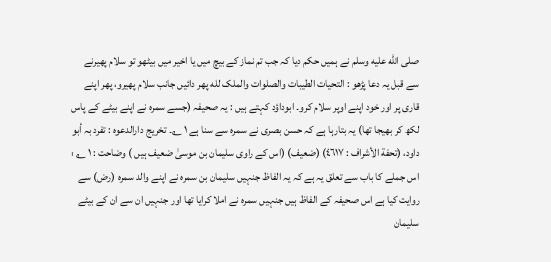صلى الله عليه وسلم نے ہمیں حکم دیا کہ جب تم نماز کے بیچ میں یا اخیر میں بیٹھو تو سلام پھیرنے سے قبل یہ دعا پڑھو : التحيات الطيبات والصلوات والملک لله پھر دائیں جانب سلام پھیرو، پھر اپنے قاری پر اور خود اپنے اوپر سلام کرو۔ ابوداؤد کہتے ہیں : یہ صحیفہ (جسے سمرہ نے اپنے بیٹے کے پاس لکھ کر بھیجا تھا) یہ بتارہا ہے کہ حسن بصری نے سمرہ سے سنا ہے ١ ؎۔ تخریج دارالدعوہ : تفرد بہ أبو داود، (تحفة الأشراف : ٤٦١٧) (ضعیف) (اس کے راوی سلیمان بن موسیٰ ضعیف ہیں ) وضاحت : ١ ؎ : اس جملے کا باب سے تعلق یہ ہے کہ یہ الفاظ جنہیں سلیمان بن سمرہ نے اپنے والد سمرہ (رض) سے روایت کیا ہے اس صحیفہ کے الفاظ ہیں جنہیں سمرہ نے املا کرایا تھا اور جنہیں ان سے ان کے بیٹے سلیمان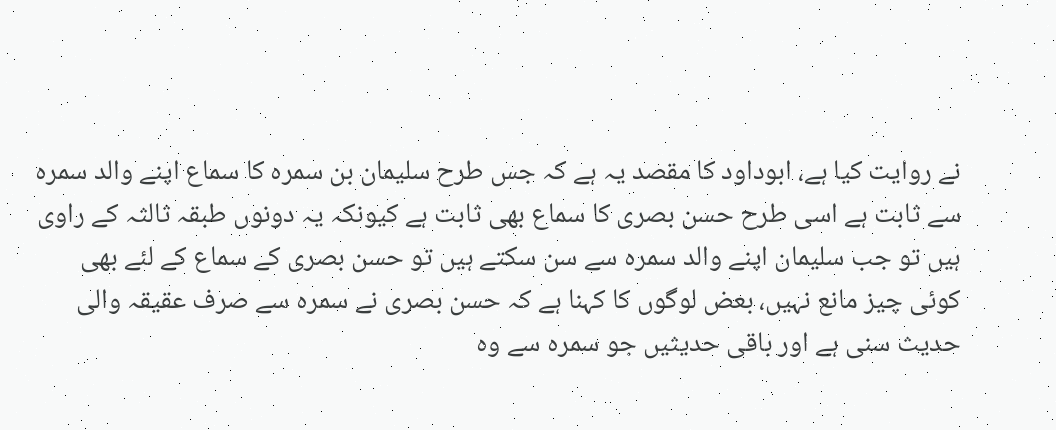نے روایت کیا ہے، ابوداود کا مقصد یہ ہے کہ جس طرح سلیمان بن سمرہ کا سماع اپنے والد سمرہ سے ثابت ہے اسی طرح حسن بصری کا سماع بھی ثابت ہے کیونکہ یہ دونوں طبقہ ثالثہ کے راوی ہیں تو جب سلیمان اپنے والد سمرہ سے سن سکتے ہیں تو حسن بصری کے سماع کے لئے بھی کوئی چیز مانع نہیں، بعض لوگوں کا کہنا ہے کہ حسن بصری نے سمرہ سے صرف عقیقہ والی حدیث سنی ہے اور باقی حدیثیں جو سمرہ سے وہ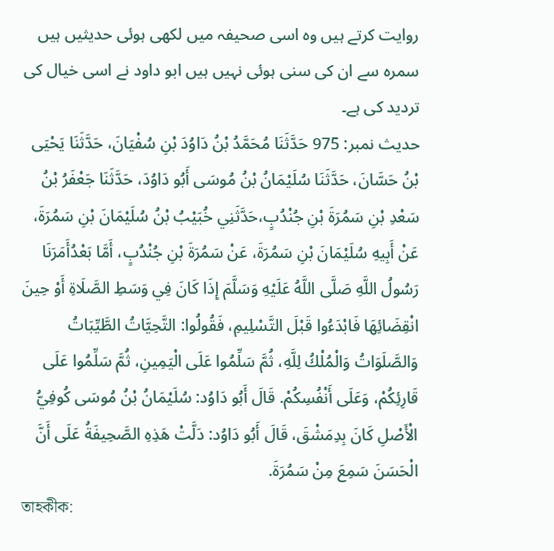روایت کرتے ہیں وہ اسی صحیفہ میں لکھی ہوئی حدیثیں ہیں سمرہ سے ان کی سنی ہوئی نہیں ہیں ابو داود نے اسی خیال کی تردید کی ہے۔
حدیث نمبر: 975 حَدَّثَنَا مُحَمَّدُ بْنُ دَاوُدَ بْنِ سُفْيَانَ، حَدَّثَنَا يَحْيَى بْنُ حَسَّانَ، حَدَّثَنَا سُلَيْمَانُ بْنُ مُوسَى أَبُو دَاوُدَ، حَدَّثَنَا جَعْفَرُ بْنُ سَعْدِ بْنِ سَمُرَةَ بْنِ جُنْدُبٍ،حَدَّثَنِي خُبَيْبُ بْنُ سُلَيْمَانَ بْنِ سَمُرَةَ، عَنْ أَبِيهِ سُلَيْمَانَ بْنِ سَمُرَةَ، عَنْ سَمُرَةَ بْنِ جُنْدُبٍ، أَمَّا بَعْدُأَمَرَنَا رَسُولُ اللَّهِ صَلَّى اللَّهُ عَلَيْهِ وَسَلَّمَ إِذَا كَانَ فِي وَسَطِ الصَّلَاةِ أَوْ حِينَ انْقِضَائِهَا فَابْدَءُوا قَبْلَ التَّسْلِيمِ، فَقُولُوا: التَّحِيَّاتُ الطَّيِّبَاتُ وَالصَّلَوَاتُ وَالْمُلْكُ لِلَّهِ، ثُمَّ سَلِّمُوا عَلَى الْيَمِينِ، ثُمَّ سَلِّمُوا عَلَى قَارِئِكُمْ، وَعَلَى أَنْفُسِكُمْ. قَالَ أَبُو دَاوُد: سُلَيْمَانُ بْنُ مُوسَى كُوفِيُّ الْأَصْلِ كَانَ بِدِمَشْقَ، قَالَ أَبُو دَاوُد: دَلَّتْ هَذِهِ الصَّحِيفَةُ عَلَى أَنَّ الْحَسَنَ سَمِعَ مِنْ سَمُرَةَ.
তাহকীক: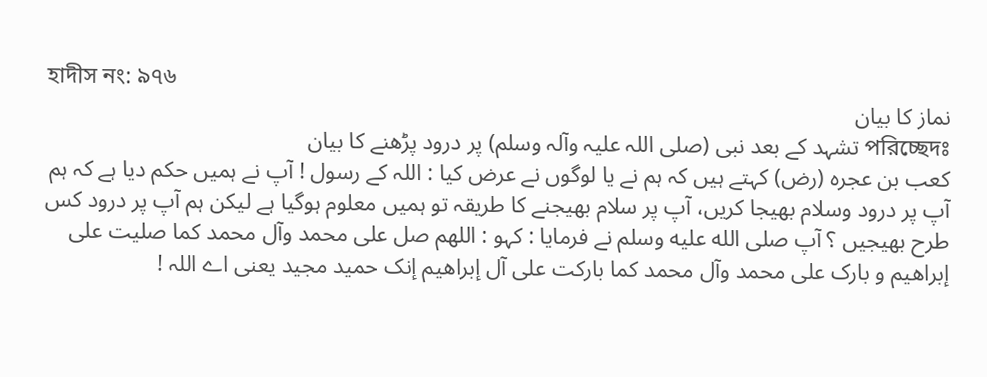হাদীস নং: ৯৭৬
نماز کا بیان
পরিচ্ছেদঃ تشہد کے بعد نبی (صلی اللہ علیہ وآلہ وسلم) پر درود پڑھنے کا بیان
کعب بن عجرہ (رض) کہتے ہیں کہ ہم نے یا لوگوں نے عرض کیا : اللہ کے رسول ! آپ نے ہمیں حکم دیا ہے کہ ہم آپ پر درود وسلام بھیجا کریں، آپ پر سلام بھیجنے کا طریقہ تو ہمیں معلوم ہوگیا ہے لیکن ہم آپ پر درود کس طرح بھیجیں ؟ آپ صلى الله عليه وسلم نے فرمایا : کہو : اللهم صل على محمد وآل محمد کما صليت على إبراهيم و بارک على محمد وآل محمد کما بارکت على آل إبراهيم إنک حميد مجيد یعنی اے اللہ !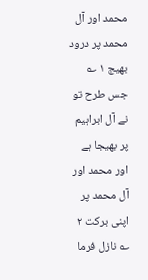محمد اور آل محمد پر درود بھیج ١ ؎ جس طرح تو نے آل ابراہیم پر بھیجا ہے اور محمد اور آل محمد پر اپنی برکت ٢ ؎ نازل فرما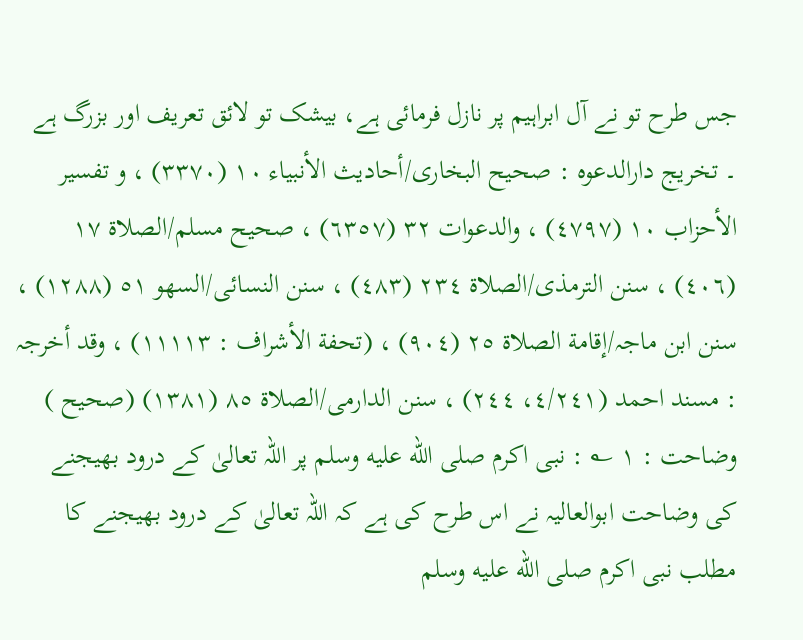جس طرح تو نے آل ابراہیم پر نازل فرمائی ہے، بیشک تو لائق تعریف اور بزرگ ہے ۔ تخریج دارالدعوہ : صحیح البخاری/أحادیث الأنبیاء ١٠ (٣٣٧٠) ، و تفسیر الأحزاب ١٠ (٤٧٩٧) ، والدعوات ٣٢ (٦٣٥٧) ، صحیح مسلم/الصلاة ١٧ (٤٠٦) ، سنن الترمذی/الصلاة ٢٣٤ (٤٨٣) ، سنن النسائی/السھو ٥١ (١٢٨٨) ، سنن ابن ماجہ/إقامة الصلاة ٢٥ (٩٠٤) ، (تحفة الأشراف : ١١١١٣) ، وقد أخرجہ : مسند احمد (٤/٢٤١، ٢٤٤) ، سنن الدارمی/الصلاة ٨٥ (١٣٨١) (صحیح ) وضاحت : ١ ؎ : نبی اکرم صلى الله عليه وسلم پر اللہ تعالیٰ کے درود بھیجنے کی وضاحت ابوالعالیہ نے اس طرح کی ہے کہ اللہ تعالیٰ کے درود بھیجنے کا مطلب نبی اکرم صلى الله عليه وسلم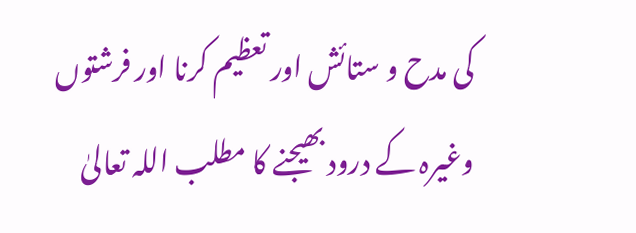کی مدح و ستائش اور تعظیم کرنا اور فرشتوں وغیرہ کے درود بھیجنے کا مطلب اللہ تعالیٰ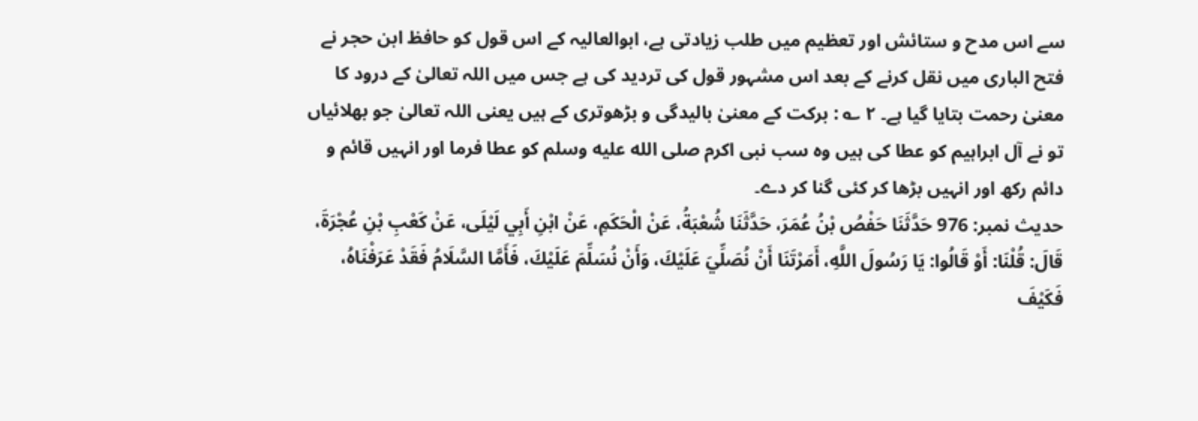سے اس مدح و ستائش اور تعظیم میں طلب زیادتی ہے، ابوالعالیہ کے اس قول کو حافظ ابن حجر نے فتح الباری میں نقل کرنے کے بعد اس مشہور قول کی تردید کی ہے جس میں اللہ تعالیٰ کے درود کا معنیٰ رحمت بتایا گیا ہے۔ ٢ ؎ : برکت کے معنیٰ بالیدگی و بڑھوتری کے ہیں یعنی اللہ تعالیٰ جو بھلائیاں تو نے آل ابراہیم کو عطا کی ہیں وہ سب نبی اکرم صلى الله عليه وسلم کو عطا فرما اور انہیں قائم و دائم رکھ اور انہیں بڑھا کر کئی گنا کر دے۔
حدیث نمبر: 976 حَدَّثَنَا حَفْصُ بْنُ عُمَرَ، حَدَّثَنَا شُعْبَةُ، عَنْ الْحَكَمِ، عَنْ ابْنِ أَبِي لَيْلَى، عَنْ كَعْبِ بْنِ عُجْرَةَ، قَالَ: قُلْنَا: أَوْ قَالُوا: يَا رَسُولَ اللَّهِ، أَمَرْتَنَا أَنْ نُصَلِّيَ عَلَيْكَ، وَأَنْ نُسَلِّمَ عَلَيْكَ، فَأَمَّا السَّلَامُ فَقَدْ عَرَفْنَاهُ، فَكَيْفَ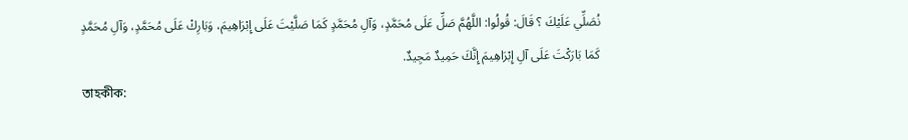نُصَلِّي عَلَيْكَ ؟ قَالَ: قُولُوا: اللَّهُمَّ صَلِّ عَلَى مُحَمَّدٍ، وَآلِ مُحَمَّدٍ كَمَا صَلَّيْتَ عَلَى إِبْرَاهِيمَ، وَبَارِكْ عَلَى مُحَمَّدٍ، وَآلِ مُحَمَّدٍ كَمَا بَارَكْتَ عَلَى آلِ إِبْرَاهِيمَ إِنَّكَ حَمِيدٌ مَجِيدٌ.
তাহকীক: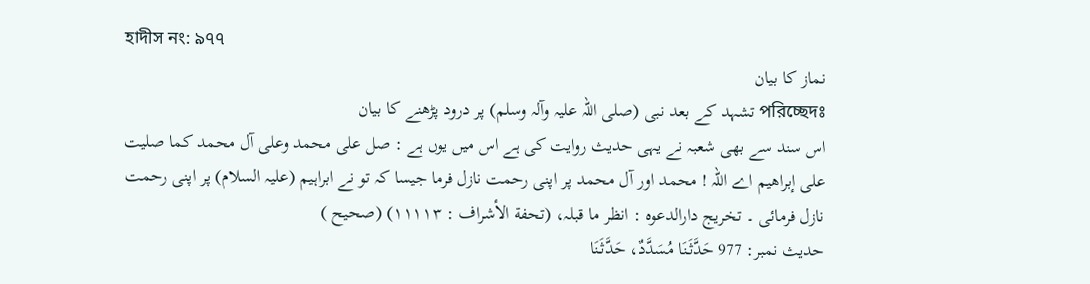হাদীস নং: ৯৭৭
نماز کا بیان
পরিচ্ছেদঃ تشہد کے بعد نبی (صلی اللہ علیہ وآلہ وسلم) پر درود پڑھنے کا بیان
اس سند سے بھی شعبہ نے یہی حدیث روایت کی ہے اس میں یوں ہے : صل على محمد وعلى آل محمد کما صليت على إبراهيم اے اللہ ! محمد اور آل محمد پر اپنی رحمت نازل فرما جیسا کہ تو نے ابراہیم (علیہ السلام) پر اپنی رحمت نازل فرمائی ۔ تخریج دارالدعوہ : انظر ما قبلہ، (تحفة الأشراف : ١١١١٣) (صحیح )
حدیث نمبر: 977 حَدَّثَنَا مُسَدَّدٌ، حَدَّثَنَا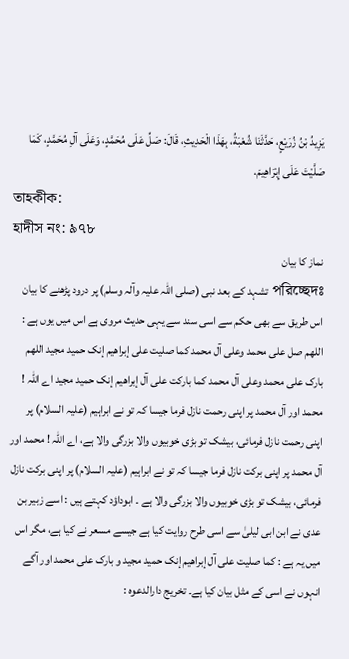يَزِيدُ بْنُ زُرَيْعٍ، حَدَّثَنَا شُعْبَةُ، بِهَذَا الْحَدِيثِ، قَالَ: صَلِّ عَلَى مُحَمَّدٍ، وَعَلَى آلِ مُحَمَّدٍ، كَمَا صَلَّيْتَ عَلَى إِبْرَاهِيمَ.
তাহকীক:
হাদীস নং: ৯৭৮
نماز کا بیان
পরিচ্ছেদঃ تشہد کے بعد نبی (صلی اللہ علیہ وآلہ وسلم) پر درود پڑھنے کا بیان
اس طریق سے بھی حکم سے اسی سند سے یہی حدیث مروی ہے اس میں یوں ہے : اللهم صل على محمد وعلى آل محمد کما صليت على إبراهيم إنک حميد مجيد اللهم بارک على محمد وعلى آل محمد کما بارکت على آل إبراهيم إنک حميد مجيد اے اللہ ! محمد اور آل محمد پر اپنی رحمت نازل فرما جیسا کہ تو نے ابراہیم (علیہ السلام) پر اپنی رحمت نازل فرمائی، بیشک تو بڑی خوبیوں والا بزرگی والا ہے، اے اللہ ! محمد اور آل محمد پر اپنی برکت نازل فرما جیسا کہ تو نے ابراہیم (علیہ السلام) پر اپنی برکت نازل فرمائی، بیشک تو بڑی خوبیوں والا بزرگی والا ہے ۔ ابوداؤد کہتے ہیں : اسے زبیر بن عدی نے ابن ابی لیلیٰ سے اسی طرح روایت کیا ہے جیسے مسعر نے کیا ہے، مگر اس میں یہ ہے : كما صليت على آل إبراهيم إنک حميد مجيد و بارک على محمد اور آگے انہوں نے اسی کے مثل بیان کیا ہے۔ تخریج دارالدعوہ :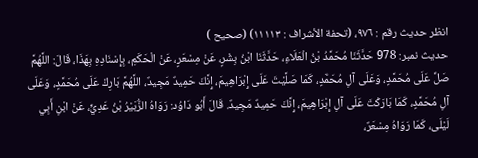انظر حدیث رقم : ٩٧٦، (تحفة الأشراف : ١١١١٣) (صحیح )
حدیث نمبر: 978 حَدَّثَنَا مُحَمَّدُ بْنُ الْعَلَاءِ، حَدَّثَنَا ابْنُ بِشْرٍ، عَنْ مِسْعَرٍ، عَنْ الْحَكَمِ، بِإِسْنَادِهِ بِهَذَا، قَالَ: اللَّهُمَّ صَلِّ عَلَى مُحَمَّدٍ، وَعَلَى آلِ مُحَمَّدٍ، كَمَا صَلَّيْتَ عَلَى إِبْرَاهِيمَ، إِنَّكَ حَمِيدٌ مَجِيدٌ، اللَّهُمَّ بَارِكْ عَلَى مُحَمَّدٍ، وَعَلَى آلِ مُحَمَّدٍ، كَمَا بَارَكْتَ عَلَى آلِ إِبْرَاهِيمَ، إِنَّكَ حَمِيدٌ مَجِيدٌ. قَالَ أَبُو دَاوُد: رَوَاهُ الزُّبَيْرُ بْنُ عَدِيٍّ، عَنْ ابْنِ أَبِي لَيْلَى، كَمَا رَوَاهُ مِسْعَرٌ،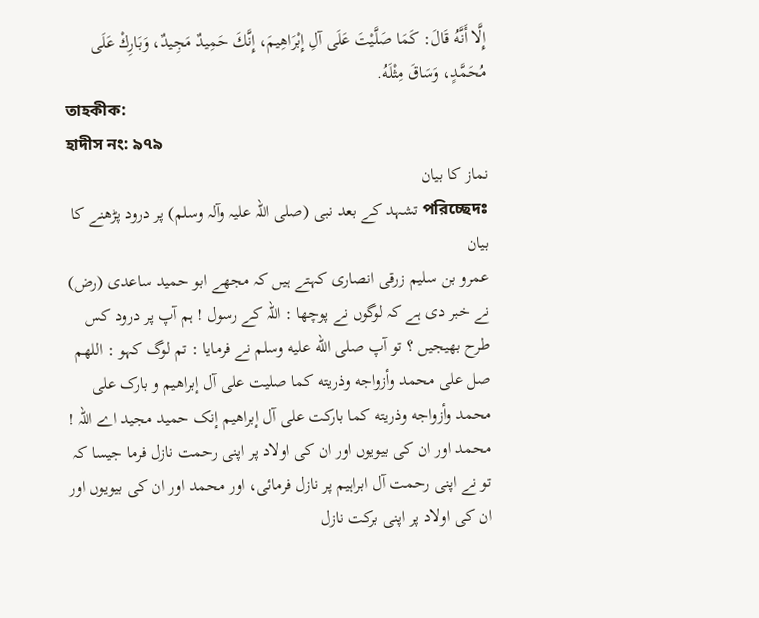إِلَّا أَنَّهُ قَالَ: كَمَا صَلَّيْتَ عَلَى آلِ إِبْرَاهِيمَ، إِنَّكَ حَمِيدٌ مَجِيدٌ، وَبَارِكْ عَلَى مُحَمَّدٍ، وَسَاقَ مِثْلَهُ.
তাহকীক:
হাদীস নং: ৯৭৯
نماز کا بیان
পরিচ্ছেদঃ تشہد کے بعد نبی (صلی اللہ علیہ وآلہ وسلم) پر درود پڑھنے کا بیان
عمرو بن سلیم زرقی انصاری کہتے ہیں کہ مجھے ابو حمید ساعدی (رض) نے خبر دی ہے کہ لوگوں نے پوچھا : اللہ کے رسول ! ہم آپ پر درود کس طرح بھیجیں ؟ تو آپ صلى الله عليه وسلم نے فرمایا : تم لوگ کہو : اللهم صل على محمد وأزواجه وذريته كما صليت على آل إبراهيم و بارک على محمد وأزواجه وذريته كما بارکت على آل إبراهيم إنک حميد مجيد اے اللہ ! محمد اور ان کی بیویوں اور ان کی اولاد پر اپنی رحمت نازل فرما جیسا کہ تو نے اپنی رحمت آل ابراہیم پر نازل فرمائی، اور محمد اور ان کی بیویوں اور ان کی اولاد پر اپنی برکت نازل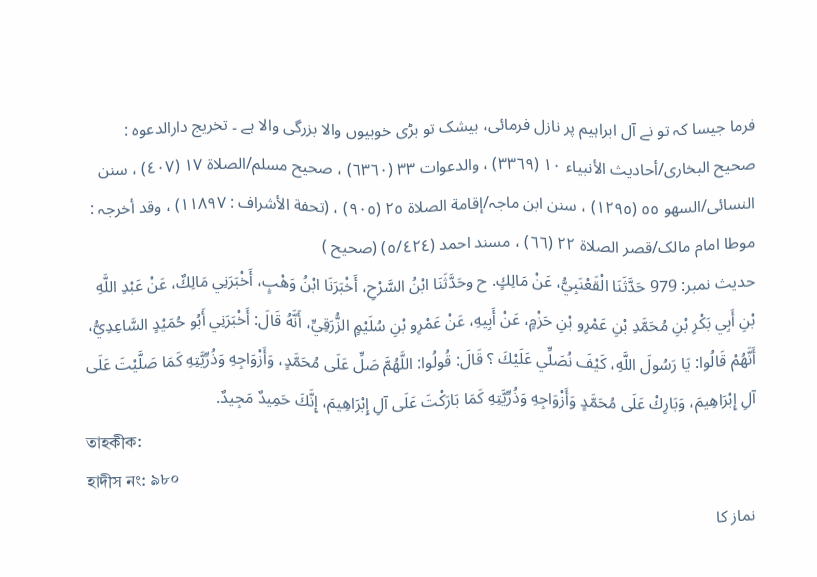فرما جیسا کہ تو نے آل ابراہیم پر نازل فرمائی، بیشک تو بڑی خوبیوں والا بزرگی والا ہے ۔ تخریج دارالدعوہ : صحیح البخاری/أحادیث الأنبیاء ١٠ (٣٣٦٩) ، والدعوات ٣٣ (٦٣٦٠) ، صحیح مسلم/الصلاة ١٧ (٤٠٧) ، سنن النسائی/السھو ٥٥ (١٢٩٥) ، سنن ابن ماجہ/إقامة الصلاة ٢٥ (٩٠٥) ، (تحفة الأشراف : ١١٨٩٧) ، وقد أخرجہ : موطا امام مالک/قصر الصلاة ٢٢ (٦٦) ، مسند احمد (٥/٤٢٤) (صحیح )
حدیث نمبر: 979 حَدَّثَنَا الْقَعْنَبِيُّ، عَنْ مَالِكٍ. ح وحَدَّثَنَا ابْنُ السَّرْحِ، أَخْبَرَنَا ابْنُ وَهْبٍ، أَخْبَرَنِي مَالِكٌ، عَنْ عَبْدِ اللَّهِ بْنِ أَبِي بَكْرِ بْنِ مُحَمَّدِ بْنِ عَمْرِو بْنِ حَزْمٍ، عَنْ أَبِيهِ، عَنْ عَمْرِو بْنِ سُلَيْمٍ الزُّرَقِيِّ، أَنَّهُ قَالَ: أَخْبَرَنِي أَبُو حُمَيْدٍ السَّاعِدِيُّ، أَنَّهُمْ قَالُوا: يَا رَسُولَ اللَّهِ، كَيْفَ نُصَلِّي عَلَيْكَ ؟ قَالَ: قُولُوا: اللَّهُمَّ صَلِّ عَلَى مُحَمَّدٍ، وَأَزْوَاجِهِ وَذُرِّيَّتِهِ كَمَا صَلَّيْتَ عَلَى آلِ إِبْرَاهِيمَ، وَبَارِكْ عَلَى مُحَمَّدٍ وَأَزْوَاجِهِ وَذُرِّيَّتِهِ كَمَا بَارَكْتَ عَلَى آلِ إِبْرَاهِيمَ، إِنَّكَ حَمِيدٌ مَجِيدٌ.
তাহকীক:
হাদীস নং: ৯৮০
نماز کا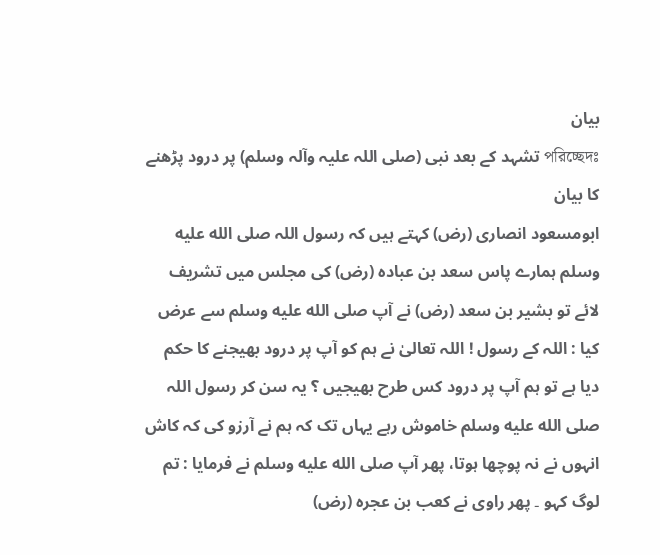بیان
পরিচ্ছেদঃ تشہد کے بعد نبی (صلی اللہ علیہ وآلہ وسلم) پر درود پڑھنے کا بیان
ابومسعود انصاری (رض) کہتے ہیں کہ رسول اللہ صلى الله عليه وسلم ہمارے پاس سعد بن عبادہ (رض) کی مجلس میں تشریف لائے تو بشیر بن سعد (رض) نے آپ صلى الله عليه وسلم سے عرض کیا : اللہ کے رسول ! اللہ تعالیٰ نے ہم کو آپ پر درود بھیجنے کا حکم دیا ہے تو ہم آپ پر درود کس طرح بھیجیں ؟ یہ سن کر رسول اللہ صلى الله عليه وسلم خاموش رہے یہاں تک کہ ہم نے آرزو کی کہ کاش انہوں نے نہ پوچھا ہوتا، پھر آپ صلى الله عليه وسلم نے فرمایا : تم لوگ کہو ۔ پھر راوی نے کعب بن عجرہ (رض)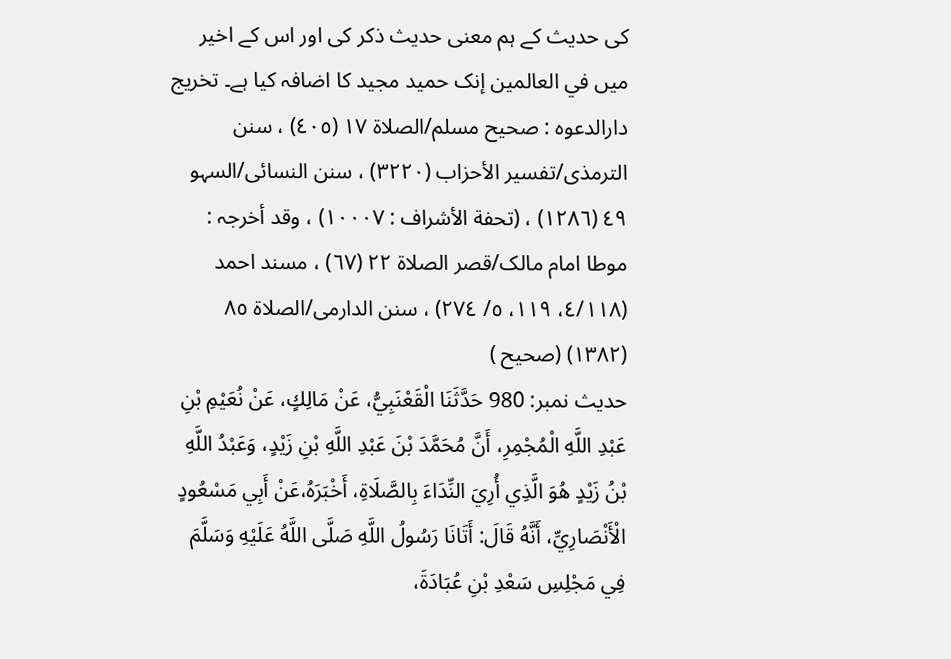کی حدیث کے ہم معنی حدیث ذکر کی اور اس کے اخیر میں في العالمين إنک حميد مجيد کا اضافہ کیا ہے۔ تخریج دارالدعوہ : صحیح مسلم/الصلاة ١٧ (٤٠٥) ، سنن الترمذی/تفسیر الأحزاب (٣٢٢٠) ، سنن النسائی/السہو ٤٩ (١٢٨٦) ، (تحفة الأشراف : ١٠٠٠٧) ، وقد أخرجہ : موطا امام مالک/قصر الصلاة ٢٢ (٦٧) ، مسند احمد (٤/١١٨، ١١٩، ٥/ ٢٧٤) ، سنن الدارمی/الصلاة ٨٥ (١٣٨٢) (صحیح )
حدیث نمبر: 980 حَدَّثَنَا الْقَعْنَبِيُّ، عَنْ مَالِكٍ، عَنْ نُعَيْمِ بْنِ عَبْدِ اللَّهِ الْمُجْمِرِ، أَنَّ مُحَمَّدَ بْنَ عَبْدِ اللَّهِ بْنِ زَيْدٍ، وَعَبْدُ اللَّهِ بْنُ زَيْدٍ هُوَ الَّذِي أُرِيَ النِّدَاءَ بِالصَّلَاةِ، أَخْبَرَهُ،عَنْ أَبِي مَسْعُودٍ الْأَنْصَارِيِّ، أَنَّهُ قَالَ: أَتَانَا رَسُولُ اللَّهِ صَلَّى اللَّهُ عَلَيْهِ وَسَلَّمَ فِي مَجْلِسِ سَعْدِ بْنِ عُبَادَةَ،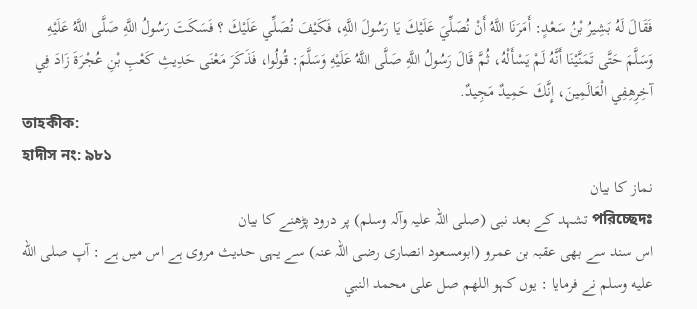فَقَالَ لَهُ بَشِيرُ بْنُ سَعْدٍ: أَمَرَنَا اللَّهُ أَنْ نُصَلِّيَ عَلَيْكَ يَا رَسُولَ اللَّهِ، فَكَيْفَ نُصَلِّي عَلَيْكَ ؟ فَسَكَتَ رَسُولُ اللَّهِ صَلَّى اللَّهُ عَلَيْهِ وَسَلَّمَ حَتَّى تَمَنَّيْنَا أَنَّهُ لَمْ يَسْأَلْهُ، ثُمَّ قَالَ رَسُولُ اللَّهِ صَلَّى اللَّهُ عَلَيْهِ وَسَلَّمَ: قُولُوا، فَذَكَرَ مَعْنَى حَدِيثِ كَعْبِ بْنِ عُجْرَةَ زَادَ فِي آخِرِهِفِي الْعَالَمِينَ، إِنَّكَ حَمِيدٌ مَجِيدٌ.
তাহকীক:
হাদীস নং: ৯৮১
نماز کا بیان
পরিচ্ছেদঃ تشہد کے بعد نبی (صلی اللہ علیہ وآلہ وسلم) پر درود پڑھنے کا بیان
اس سند سے بھی عقبہ بن عمرو (ابومسعود انصاری رضی اللہ عنہ) سے یہی حدیث مروی ہے اس میں ہے : آپ صلى الله عليه وسلم نے فرمایا : یوں کہو اللهم صل على محمد النبي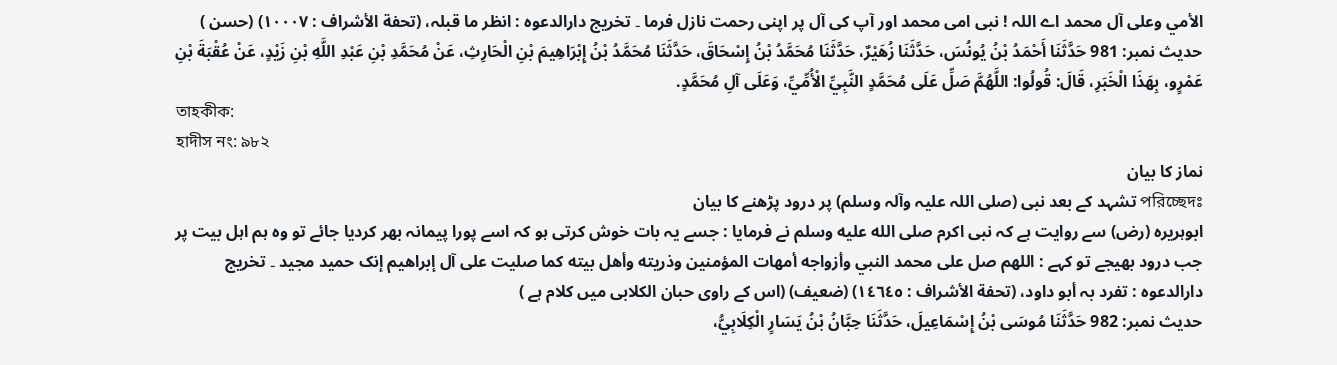الأمي وعلى آل محمد اے اللہ ! نبی امی محمد اور آپ کی آل پر اپنی رحمت نازل فرما ۔ تخریج دارالدعوہ : انظر ما قبلہ، (تحفة الأشراف : ١٠٠٠٧) (حسن )
حدیث نمبر: 981 حَدَّثَنَا أَحْمَدُ بْنُ يُونُسَ، حَدَّثَنَا زُهَيْرٌ، حَدَّثَنَا مُحَمَّدُ بْنُ إِسْحَاقَ، حَدَّثَنَا مُحَمَّدُ بْنُ إِبْرَاهِيمَ بْنِ الْحَارِثِ، عَنْ مُحَمَّدِ بْنِ عَبْدِ اللَّهِ بْنِ زَيْدٍ، عَنْ عُقْبَةَ بْنِ عَمْرٍو، بِهَذَا الْخَبَرِ، قَالَ: قُولُوا: اللَّهُمَّ صَلِّ عَلَى مُحَمَّدٍ النَّبِيِّ الْأُمِّيِّ، وَعَلَى آلِ مُحَمَّدٍ.
তাহকীক:
হাদীস নং: ৯৮২
نماز کا بیان
পরিচ্ছেদঃ تشہد کے بعد نبی (صلی اللہ علیہ وآلہ وسلم) پر درود پڑھنے کا بیان
ابوہریرہ (رض) سے روایت ہے کہ نبی اکرم صلى الله عليه وسلم نے فرمایا : جسے یہ بات خوش کرتی ہو کہ اسے پورا پیمانہ بھر کردیا جائے تو وہ ہم اہل بیت پر جب درود بھیجے تو کہے : اللهم صل على محمد النبي وأزواجه أمهات المؤمنين وذريته وأهل بيته كما صليت على آل إبراهيم إنک حميد مجيد ۔ تخریج دارالدعوہ : تفرد بہ أبو داود، (تحفة الأشراف : ١٤٦٤٥) (ضعیف) (اس کے راوی حبان الکلابی میں کلام ہے )
حدیث نمبر: 982 حَدَّثَنَا مُوسَى بْنُ إِسْمَاعِيلَ، حَدَّثَنَا حِبَّانُ بْنُ يَسَارٍ الْكِلَابِيُّ،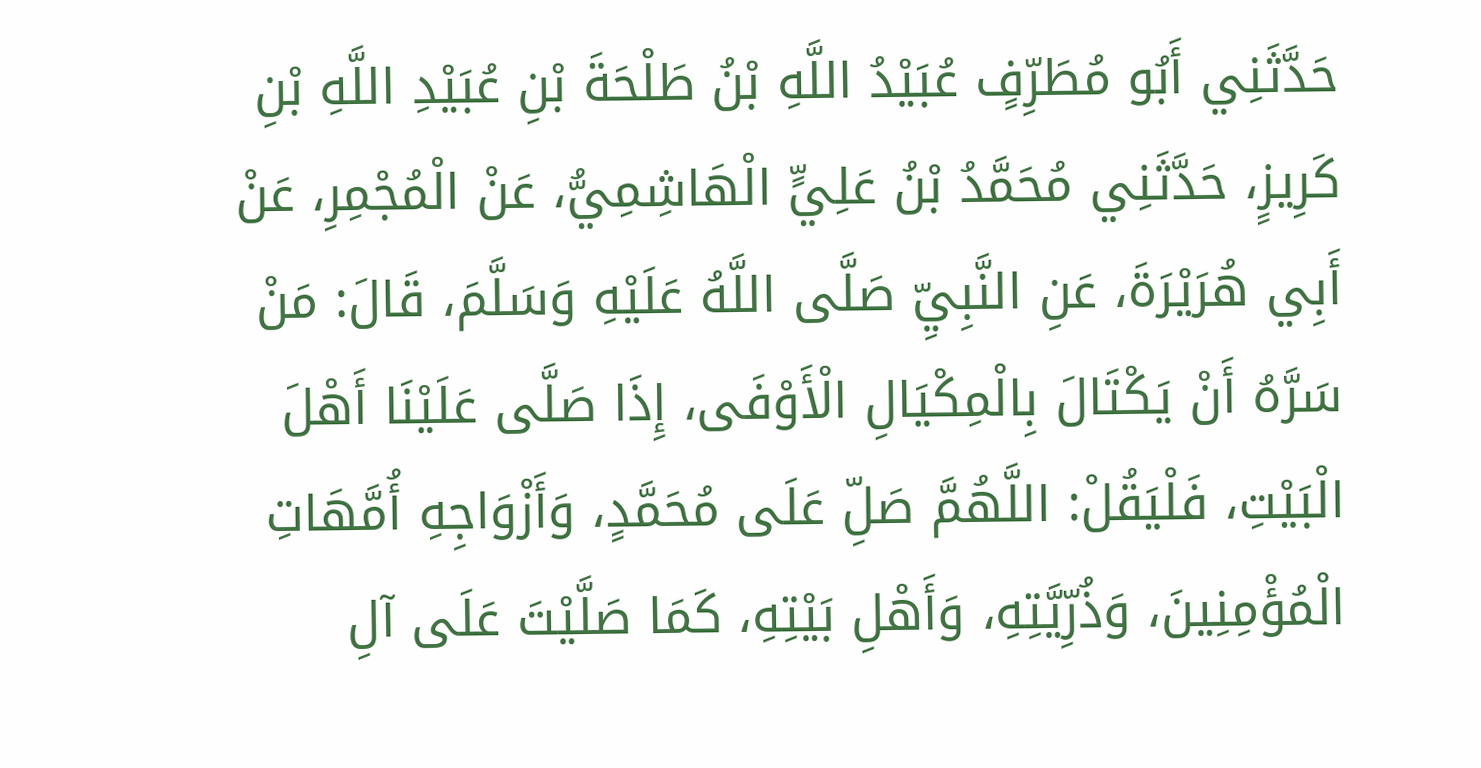حَدَّثَنِي أَبُو مُطَرِّفٍ عُبَيْدُ اللَّهِ بْنُ طَلْحَةَ بْنِ عُبَيْدِ اللَّهِ بْنِ كَرِيزٍ، حَدَّثَنِي مُحَمَّدُ بْنُ عَلِيٍّ الْهَاشِمِيُّ، عَنْ الْمُجْمِرِ، عَنْ أَبِي هُرَيْرَةَ، عَنِ النَّبِيِّ صَلَّى اللَّهُ عَلَيْهِ وَسَلَّمَ، قَالَ: مَنْ سَرَّهُ أَنْ يَكْتَالَ بِالْمِكْيَالِ الْأَوْفَى، إِذَا صَلَّى عَلَيْنَا أَهْلَ الْبَيْتِ، فَلْيَقُلْ: اللَّهُمَّ صَلِّ عَلَى مُحَمَّدٍ، وَأَزْوَاجِهِ أُمَّهَاتِ الْمُؤْمِنِينَ، وَذُرِّيَّتِهِ، وَأَهْلِ بَيْتِهِ، كَمَا صَلَّيْتَ عَلَى آلِ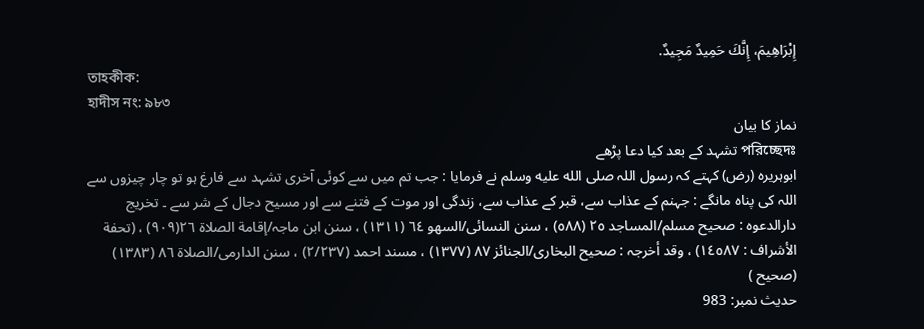إِبْرَاهِيمَ، إِنَّكَ حَمِيدٌ مَجِيدٌ.
তাহকীক:
হাদীস নং: ৯৮৩
نماز کا بیان
পরিচ্ছেদঃ تشہد کے بعد کیا دعا پڑھے
ابوہریرہ (رض) کہتے کہ رسول اللہ صلى الله عليه وسلم نے فرمایا : جب تم میں سے کوئی آخری تشہد سے فارغ ہو تو چار چیزوں سے اللہ کی پناہ مانگے : جہنم کے عذاب سے، قبر کے عذاب سے، زندگی اور موت کے فتنے سے اور مسیح دجال کے شر سے ۔ تخریج دارالدعوہ : صحیح مسلم/المساجد ٢٥ (٥٨٨) ، سنن النسائی/السھو ٦٤ (١٣١١) ، سنن ابن ماجہ/إقامة الصلاة ٢٦(٩٠٩) ، (تحفة الأشراف : ١٤٥٨٧) ، وقد أخرجہ : صحیح البخاری/الجنائز ٨٧ (١٣٧٧) ، مسند احمد (٢/٢٣٧) ، سنن الدارمی/الصلاة ٨٦ (١٣٨٣) (صحیح )
حدیث نمبر: 983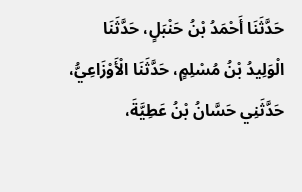حَدَّثَنَا أَحْمَدُ بْنُ حَنْبَلٍ، حَدَّثَنَا الْوَلِيدُ بْنُ مُسْلِمٍ، حَدَّثَنَا الْأَوْزَاعِيُّ، حَدَّثَنِي حَسَّانُ بْنُ عَطِيَّةَ،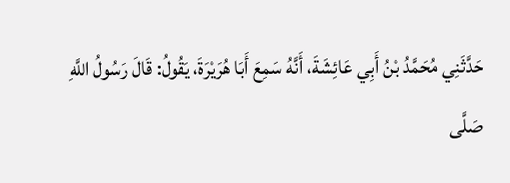حَدَّثَنِي مُحَمَّدُ بْنُ أَبِي عَائِشَةَ، أَنَّهُ سَمِعَ أَبَا هُرَيْرَةَ، يَقُولُ: قَالَ رَسُولُ اللَّهِ صَلَّى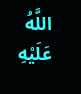اللَّهُ عَلَيْهِ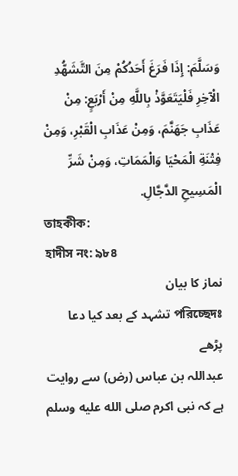وَسَلَّمَ: إِذَا فَرَغَ أَحَدُكُمْ مِنَ التَّشَهُّدِ الْآخِرِ فَلْيَتَعَوَّذْ بِاللَّهِ مِنْ أَرْبَعٍ: مِنْ عَذَابِ جَهَنَّمَ، وَمِنْ عَذَابِ الْقَبْرِ، وَمِنْ فِتْنَةِ الْمَحْيَا وَالْمَمَاتِ، وَمِنْ شَرِّ الْمَسِيحِ الدَّجَّالِ.
তাহকীক:
হাদীস নং: ৯৮৪
نماز کا بیان
পরিচ্ছেদঃ تشہد کے بعد کیا دعا پڑھے
عبداللہ بن عباس (رض) سے روایت ہے کہ نبی اکرم صلى الله عليه وسلم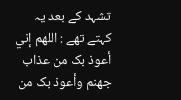تشہد کے بعد یہ کہتے تھے : اللهم إني أعوذ بک من عذاب جهنم وأعوذ بک من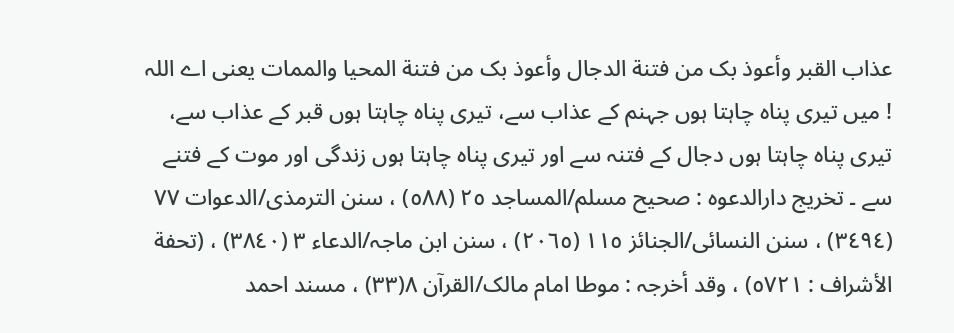عذاب القبر وأعوذ بک من فتنة الدجال وأعوذ بک من فتنة المحيا والممات یعنی اے اللہ ! میں تیری پناہ چاہتا ہوں جہنم کے عذاب سے، تیری پناہ چاہتا ہوں قبر کے عذاب سے، تیری پناہ چاہتا ہوں دجال کے فتنہ سے اور تیری پناہ چاہتا ہوں زندگی اور موت کے فتنے سے ۔ تخریج دارالدعوہ : صحیح مسلم/المساجد ٢٥ (٥٨٨) ، سنن الترمذی/الدعوات ٧٧ (٣٤٩٤) ، سنن النسائی/الجنائز ١١٥ (٢٠٦٥) ، سنن ابن ماجہ/الدعاء ٣ (٣٨٤٠) ، (تحفة الأشراف : ٥٧٢١) ، وقد أخرجہ : موطا امام مالک/القرآن ٨(٣٣) ، مسند احمد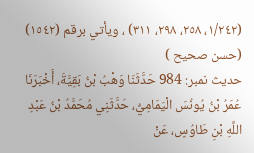(١/٢٤٢، ٢٥٨، ٢٩٨، ٣١١) ، ویأتي برقم (١٥٤٢) (حسن صحیح )
حدیث نمبر: 984 حَدَّثَنَا وَهْبُ بْنُ بَقِيَّةَ، أَخْبَرَنَا عُمَرُ بْنُ يُونُسَ الْيَمَامِيُّ، حَدَّثَنِي مُحَمَّدُ بْنُ عَبْدِ اللَّهِ بْنِ طَاوُسٍ، عَنْ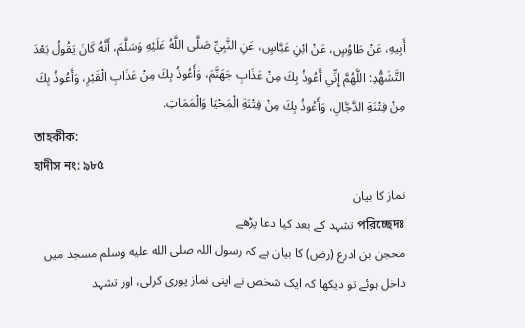أَبِيهِ، عَنْ طَاوُسٍ، عَنْ ابْنِ عَبَّاسٍ، عَنِ النَّبِيِّ صَلَّى اللَّهُ عَلَيْهِ وَسَلَّمَ، أَنَّهُ كَانَ يَقُولُ بَعْدَ التَّشَهُّدِ: اللَّهُمَّ إِنِّي أَعُوذُ بِكَ مِنْ عَذَابِ جَهَنَّمَ، وَأَعُوذُ بِكَ مِنْ عَذَابِ الْقَبْرِ، وَأَعُوذُ بِكَ مِنْ فِتْنَةِ الدَّجَّالِ، وَأَعُوذُ بِكَ مِنْ فِتْنَةِ الْمَحْيَا وَالْمَمَاتِ.
তাহকীক:
হাদীস নং: ৯৮৫
نماز کا بیان
পরিচ্ছেদঃ تشہد کے بعد کیا دعا پڑھے
محجن بن ادرع (رض) کا بیان ہے کہ رسول اللہ صلى الله عليه وسلم مسجد میں داخل ہوئے تو دیکھا کہ ایک شخص نے اپنی نماز پوری کرلی، اور تشہد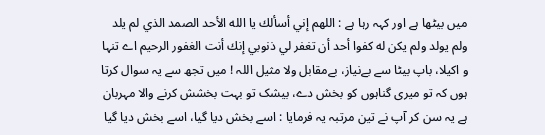میں بیٹھا ہے اور کہہ رہا ہے : اللهم إني أسألك يا الله الأحد الصمد الذي لم يلد ولم يولد ولم يكن له کفوا أحد أن تغفر لي ذنوبي إنك أنت الغفور الرحيم اے تنہا و اکیلا، باپ بیٹا سے بےنیاز، بےمقابل ولا مثیل اللہ ! میں تجھ سے یہ سوال کرتا ہوں کہ تو میری گناہوں کو بخش دے، بیشک تو بہت بخشش کرنے والا مہربان ہے یہ سن کر آپ نے تین مرتبہ یہ فرمایا : اسے بخش دیا گیا، اسے بخش دیا گیا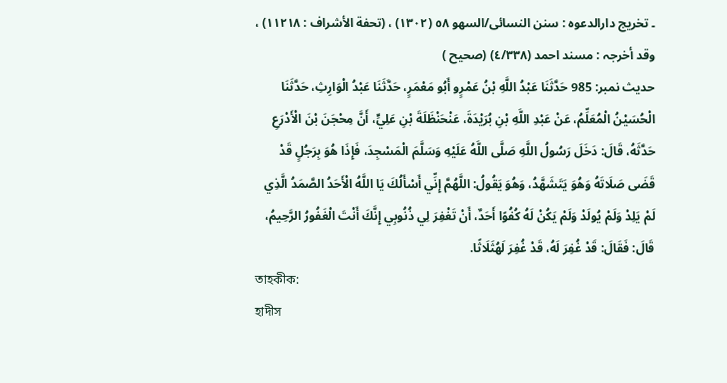۔ تخریج دارالدعوہ : سنن النسائی/السھو ٥٨ (١٣٠٢) ، (تحفة الأشراف : ١١٢١٨) ، وقد أخرجہ : مسند احمد (٤/٣٣٨) (صحیح )
حدیث نمبر: 985 حَدَّثَنَا عَبْدُ اللَّهِ بْنُ عَمْرٍو أَبُو مَعْمَرٍ، حَدَّثَنَا عَبْدُ الْوَارِثِ، حَدَّثَنَا الْحُسَيْنُ الْمُعَلِّمُ، عَنْ عَبْدِ اللَّهِ بْنِ بُرَيْدَةَ، عَنْحَنْظَلَةَ بْنِ عَلِيٍّ، أَنَّ مِحْجَنَ بْنَ الْأَدْرَعِ حَدَّثَهُ، قَالَ: دَخَلَ رَسُولُ اللَّهِ صَلَّى اللَّهُ عَلَيْهِ وَسَلَّمَ الْمَسْجِدَ، فَإِذَا هُوَ بِرَجُلٍ قَدْ قَضَى صَلَاتَهُ وَهُوَ يَتَشَهَّدُ، وَهُوَ يَقُولُ: اللَّهُمَّ إِنِّي أَسْأَلُكَ يَا اللَّهُ الْأَحَدُ الصَّمَدُ الَّذِي لَمْ يَلِدْ وَلَمْ يُولَدْ وَلَمْ يَكُنْ لَهُ كُفُوًا أَحَدٌ، أَنْ تَغْفِرَ لِي ذُنُوبِي إِنَّكَ أَنْتَ الْغَفُورُ الرَّحِيمُ، قَالَ: فَقَالَ: قَدْ غُفِرَ لَهُ، قَدْ غُفِرَ لَهُثَلَاثًا.
তাহকীক:
হাদীস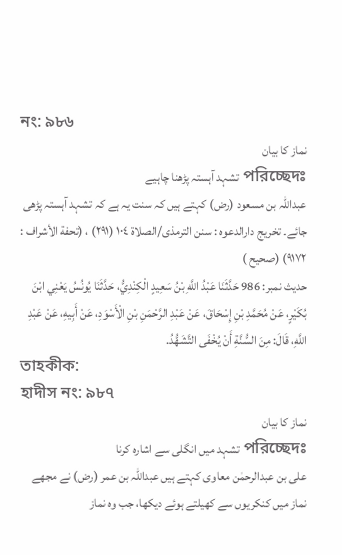নং: ৯৮৬
نماز کا بیان
পরিচ্ছেদঃ تشہد آہستہ پڑھنا چاہیے
عبداللہ بن مسعود (رض) کہتے ہیں کہ سنت یہ ہے کہ تشہد آہستہ پڑھی جائے۔ تخریج دارالدعوہ : سنن الترمذی/الصلاة ١٠٤ (٢٩١) ، (تحفة الأشراف : ٩١٧٢) (صحیح )
حدیث نمبر: 986 حَدَّثَنَا عَبْدُ اللَّهِ بْنُ سَعِيدٍ الْكِنْدِيُّ، حَدَّثَنَا يُونُسُ يَعْنِي ابْنَ بُكَيْرٍ، عَنْ مُحَمَّدِ بْنِ إِسْحَاقَ، عَنْ عَبْدِ الرَّحْمَنِ بْنِ الْأَسْوَدِ، عَنْ أَبِيهِ، عَنْ عَبْدِ اللَّهِ، قَالَ: مِنَ السُّنَّةِ أَنْ يُخْفَى التَّشَهُّدُ.
তাহকীক:
হাদীস নং: ৯৮৭
نماز کا بیان
পরিচ্ছেদঃ تشہد میں انگلی سے اشارہ کرنا
علی بن عبدالرحمٰن معاوی کہتے ہیں عبداللہ بن عمر (رض) نے مجھے نماز میں کنکریوں سے کھیلتے ہوئے دیکھا، جب وہ نماز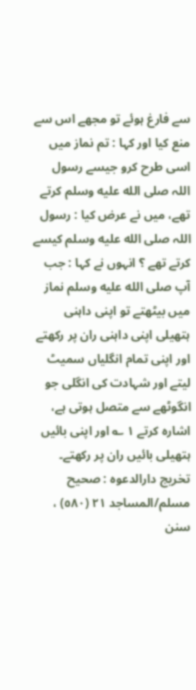سے فارغ ہوئے تو مجھے اس سے منع کیا اور کہا : تم نماز میں اسی طرح کرو جیسے رسول اللہ صلى الله عليه وسلم کرتے تھے، میں نے عرض کیا : رسول اللہ صلى الله عليه وسلم کیسے کرتے تھے ؟ انہوں نے کہا : جب آپ صلى الله عليه وسلم نماز میں بیٹھتے تو اپنی داہنی ہتھیلی اپنی داہنی ران پر رکھتے اور اپنی تمام انگلیاں سمیٹ لیتے اور شہادت کی انگلی جو انگوٹھے سے متصل ہوتی ہے، اشارہ کرتے ١ ؎ اور اپنی بائیں ہتھیلی بائیں ران پر رکھتے۔ تخریج دارالدعوہ : صحیح مسلم/المساجد ٢١ (٥٨٠) ، سنن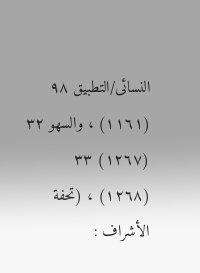النسائی/التطبیق ٩٨ (١١٦١) ، والسھو ٣٢ (١٢٦٧) ٣٣ (١٢٦٨) ، (تحفة الأشراف :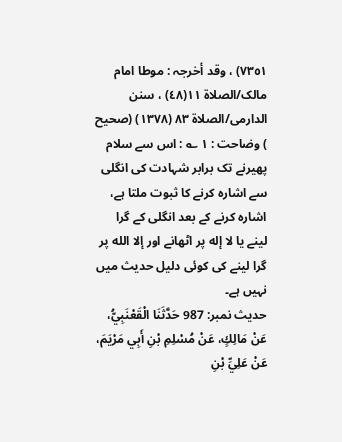٧٣٥١) ، وقد أخرجہ : موطا امام مالک/الصلاة ١١(٤٨) ، سنن الدارمی/الصلاة ٨٣ (١٣٧٨) (صحیح ) وضاحت : ١ ؎ : اس سے سلام پھیرنے تک برابر شہادت کی انگلی سے اشارہ کرنے کا ثبوت ملتا ہے، اشارہ کرنے کے بعد انگلی کے گرا لینے یا لا إله پر اٹھانے اور إلا الله پر گرا لینے کی کوئی دلیل حدیث میں نہیں ہے۔
حدیث نمبر: 987 حَدَّثَنَا الْقَعْنَبِيُّ، عَنْ مَالِكٍ، عَنْ مُسْلِمِ بْنِ أَبِي مَرْيَمَ، عَنْ عَلِيِّ بْنِ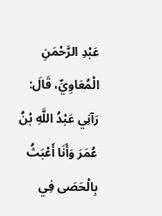عَبْدِ الرَّحْمَنِ الْمُعَاوِيِّ، قَالَ: رَآنِي عَبْدُ اللَّهِ بْنُ عُمَرَ وَأَنَا أَعْبَثُ بِالْحَصَى فِي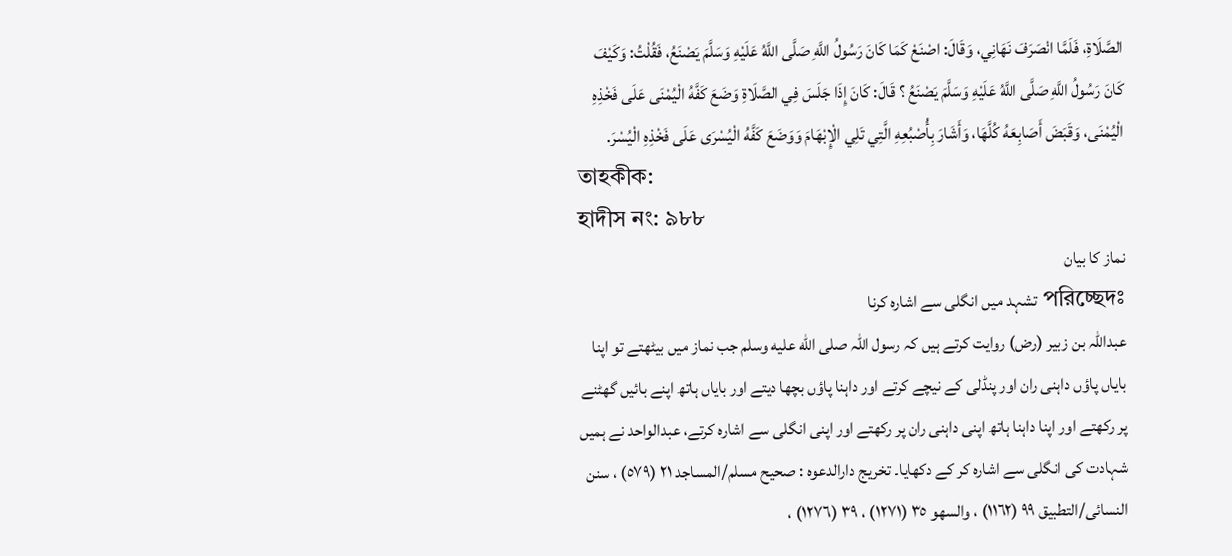الصَّلَاةِ، فَلَمَّا انْصَرَفَ نَهَانِي، وَقَالَ: اصْنَعْ كَمَا كَانَ رَسُولُ اللَّهِ صَلَّى اللَّهُ عَلَيْهِ وَسَلَّمَ يَصْنَعُ، فَقُلْتُ: وَكَيْفَ كَانَ رَسُولُ اللَّهِ صَلَّى اللَّهُ عَلَيْهِ وَسَلَّمَ يَصْنَعُ ؟ قَالَ: كَانَ إِذَا جَلَسَ فِي الصَّلَاةِ وَضَعَ كَفَّهُ الْيُمْنَى عَلَى فَخْذِهِ الْيُمْنَى، وَقَبَضَ أَصَابِعَهُ كُلَّهَا، وَأَشَارَ بِأُصْبُعِهِ الَّتِي تَلِي الْإِبْهَامَ وَوَضَعَ كَفَّهُ الْيُسْرَى عَلَى فَخْذِهِ الْيُسْرَ.
তাহকীক:
হাদীস নং: ৯৮৮
نماز کا بیان
পরিচ্ছেদঃ تشہد میں انگلی سے اشارہ کرنا
عبداللہ بن زبیر (رض) روایت کرتے ہیں کہ رسول اللہ صلى الله عليه وسلم جب نماز میں بیٹھتے تو اپنا بایاں پاؤں داہنی ران اور پنڈلی کے نیچے کرتے اور داہنا پاؤں بچھا دیتے اور بایاں ہاتھ اپنے بائیں گھٹنے پر رکھتے اور اپنا داہنا ہاتھ اپنی داہنی ران پر رکھتے اور اپنی انگلی سے اشارہ کرتے، عبدالواحد نے ہمیں شہادت کی انگلی سے اشارہ کر کے دکھایا۔ تخریج دارالدعوہ : صحیح مسلم/المساجد ٢١ (٥٧٩) ، سنن النسائی/التطبیق ٩٩ (١١٦٢) ، والسھو ٣٥ (١٢٧١) ، ٣٩ (١٢٧٦) ،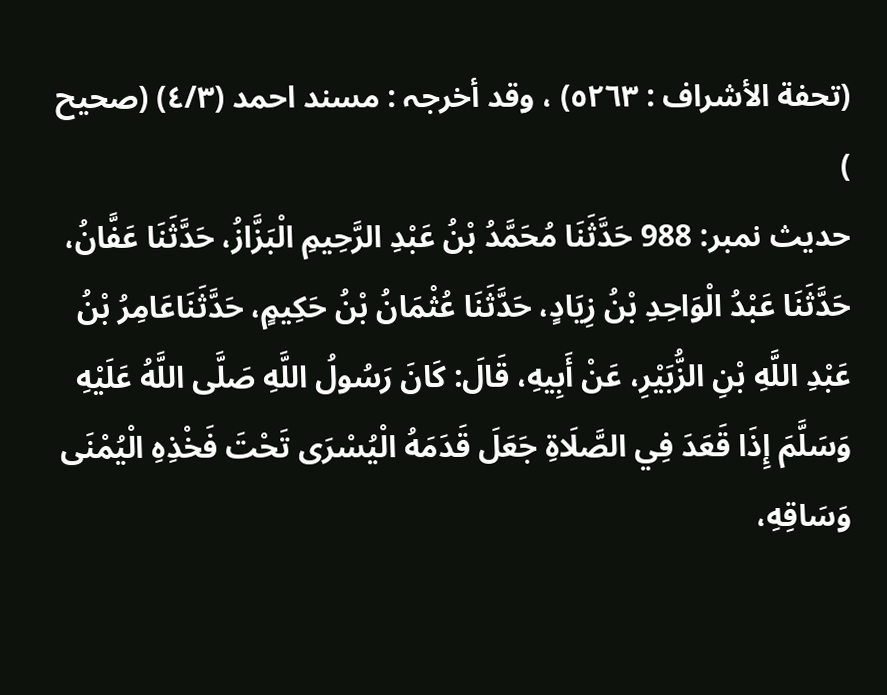(تحفة الأشراف : ٥٢٦٣) ، وقد أخرجہ : مسند احمد (٤/٣) (صحیح )
حدیث نمبر: 988 حَدَّثَنَا مُحَمَّدُ بْنُ عَبْدِ الرَّحِيمِ الْبَزَّازُ، حَدَّثَنَا عَفَّانُ، حَدَّثَنَا عَبْدُ الْوَاحِدِ بْنُ زِيَادٍ، حَدَّثَنَا عُثْمَانُ بْنُ حَكِيمٍ، حَدَّثَنَاعَامِرُ بْنُ عَبْدِ اللَّهِ بْنِ الزُّبَيْرِ، عَنْ أَبِيهِ، قَالَ: كَانَ رَسُولُ اللَّهِ صَلَّى اللَّهُ عَلَيْهِ وَسَلَّمَ إِذَا قَعَدَ فِي الصَّلَاةِ جَعَلَ قَدَمَهُ الْيُسْرَى تَحْتَ فَخْذِهِ الْيُمْنَى وَسَاقِهِ،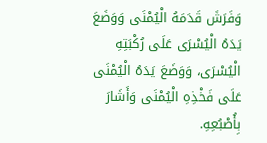وَفَرَشَ قَدَمَهُ الْيُمْنَى وَوَضَعَ يَدَهُ الْيُسْرَى عَلَى رُكْبَتِهِ الْيُسْرَى، وَوَضَعَ يَدَهُ الْيُمْنَى عَلَى فَخْذِهِ الْيُمْنَى وَأَشَارَ بِأُصْبُعِهِ.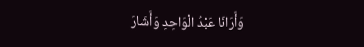وَأَرَانَا عَبْدُ الْوَاحِدِ وَأَشَارَ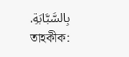بِالسَّبَّابَةِ.
তাহকীক: